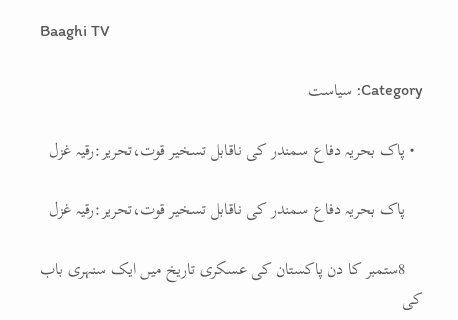Baaghi TV

Category: سیاست

  • پاک بحریہ دفاع سمندر کی ناقابل تسخیر قوت،تحریر:رقیہ غزل

    پاک بحریہ دفاع سمندر کی ناقابل تسخیر قوت،تحریر:رقیہ غزل

    8ستمبر کا دن پاکستان کی عسکری تاریخ میں ایک سنہری باب کی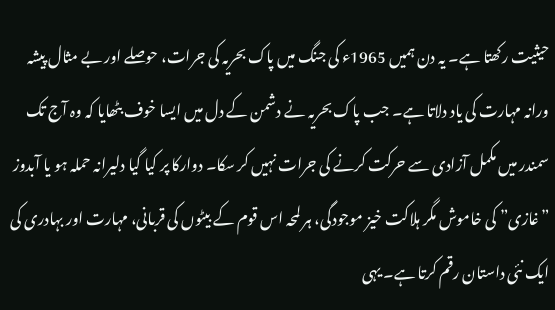حیثیت رکھتا ہے۔ یہ دن ہمیں 1965ء کی جنگ میں پاک بحریہ کی جرات، حوصلے اور بے مثال پیشہ ورانہ مہارت کی یاد دلاتا ہے۔ جب پاک بحریہ نے دشمن کے دل میں ایسا خوف بٹھایا کہ وہ آج تک سمندر میں مکمل آزادی سے حرکت کرنے کی جرات نہیں کر سکا۔ دوارکا پر کیا گیا دلیرانہ حملہ ہو یا آبدوز ”غازی” کی خاموش مگر ہلاکت خیز موجودگی، ہر لمحہ اس قوم کے بیٹوں کی قربانی، مہارت اور بہادری کی ایک نئی داستان رقم کرتا ہے۔ یہی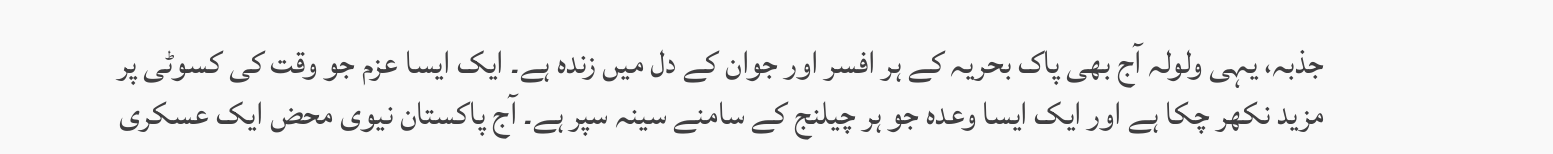جذبہ، یہی ولولہ آج بھی پاک بحریہ کے ہر افسر اور جوان کے دل میں زندہ ہے۔ ایک ایسا عزم جو وقت کی کسوٹی پر مزید نکھر چکا ہے اور ایک ایسا وعدہ جو ہر چیلنج کے سامنے سینہ سپر ہے۔ آج پاکستان نیوی محض ایک عسکری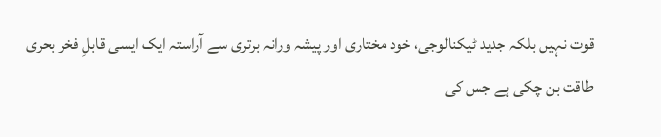قوت نہیں بلکہ جدید ٹیکنالوجی، خود مختاری اور پیشہ ورانہ برتری سے آراستہ ایک ایسی قابلِ فخر بحری طاقت بن چکی ہے جس کی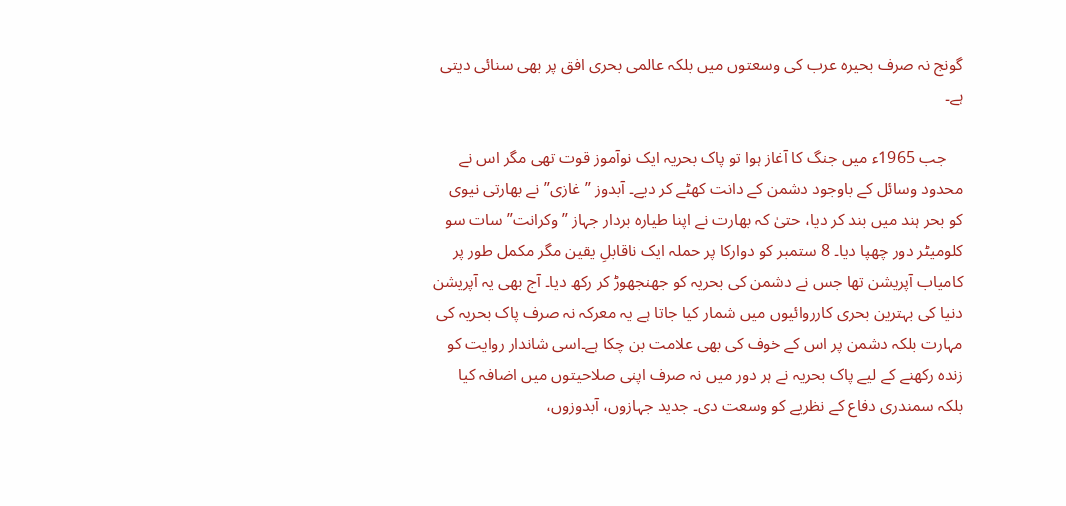گونج نہ صرف بحیرہ عرب کی وسعتوں میں بلکہ عالمی بحری افق پر بھی سنائی دیتی ہے۔

    جب 1965ء میں جنگ کا آغاز ہوا تو پاک بحریہ ایک نوآموز قوت تھی مگر اس نے محدود وسائل کے باوجود دشمن کے دانت کھٹے کر دیے۔ آبدوز ”غازی” نے بھارتی نیوی کو بحر ہند میں بند کر دیا، حتیٰ کہ بھارت نے اپنا طیارہ بردار جہاز ”وکرانت” سات سو کلومیٹر دور چھپا دیا۔ 8 ستمبر کو دوارکا پر حملہ ایک ناقابلِ یقین مگر مکمل طور پر کامیاب آپریشن تھا جس نے دشمن کی بحریہ کو جھنجھوڑ کر رکھ دیا۔ آج بھی یہ آپریشن دنیا کی بہترین بحری کارروائیوں میں شمار کیا جاتا ہے یہ معرکہ نہ صرف پاک بحریہ کی مہارت بلکہ دشمن پر اس کے خوف کی بھی علامت بن چکا ہے۔اسی شاندار روایت کو زندہ رکھنے کے لیے پاک بحریہ نے ہر دور میں نہ صرف اپنی صلاحیتوں میں اضافہ کیا بلکہ سمندری دفاع کے نظریے کو وسعت دی۔ جدید جہازوں، آبدوزوں،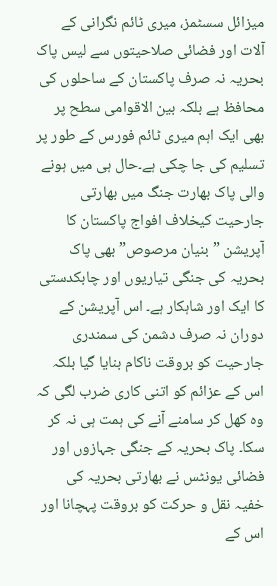میزائل سسٹمز، میری ٹائم نگرانی کے آلات اور فضائی صلاحیتوں سے لیس پاک بحریہ نہ صرف پاکستان کے ساحلوں کی محافظ ہے بلکہ بین الاقوامی سطح پر بھی ایک اہم میری ٹائم فورس کے طور پر تسلیم کی جا چکی ہے۔حال ہی میں ہونے والی پاک بھارت جنگ میں بھارتی جارحیت کیخلاف افواج پاکستان کا آپریشن ”بنیان مرصوص” بھی پاک بحریہ کی جنگی تیاریوں اور چابکدستی کا ایک اور شاہکار ہے۔ اس آپریشن کے دوران نہ صرف دشمن کی سمندری جارحیت کو بروقت ناکام بنایا گیا بلکہ اس کے عزائم کو اتنی کاری ضرب لگی کہ وہ کھل کر سامنے آنے کی ہمت ہی نہ کر سکا۔ پاک بحریہ کے جنگی جہازوں اور فضائی یونٹس نے بھارتی بحریہ کی خفیہ نقل و حرکت کو بروقت پہچانا اور اس کے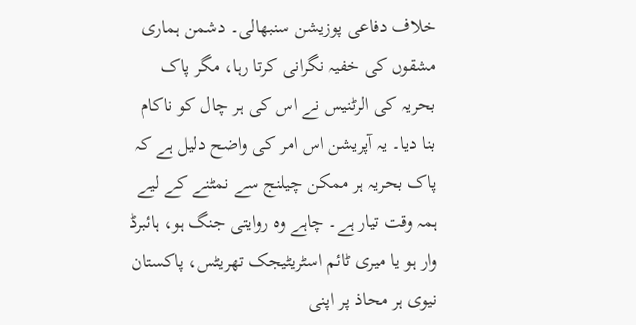خلاف دفاعی پوزیشن سنبھالی۔ دشمن ہماری مشقوں کی خفیہ نگرانی کرتا رہا، مگر پاک بحریہ کی الرٹنیس نے اس کی ہر چال کو ناکام بنا دیا۔ یہ آپریشن اس امر کی واضح دلیل ہے کہ پاک بحریہ ہر ممکن چیلنج سے نمٹنے کے لیے ہمہ وقت تیار ہے۔ چاہے وہ روایتی جنگ ہو، ہائبرڈ وار ہو یا میری ٹائم اسٹریٹیجک تھریٹس، پاکستان نیوی ہر محاذ پر اپنی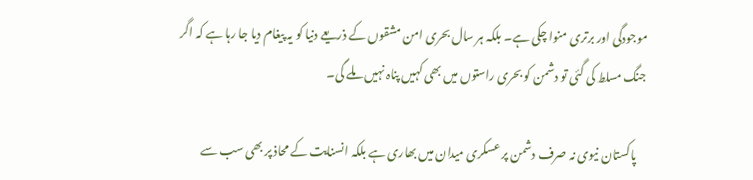موجودگی اور برتری منوا چکی ہے۔ بلکہ ہر سال بحری امن مشقوں کے ذریعے دنیا کو یہ پیغام دیا جا رہا ہے کہ اگر جنگ مسلط کی گئی تو دشمن کو بحری راستوں میں بھی کہیں پناہ نہیں ملے گی۔

    پاکستان نیوی نہ صرف دشمن پر عسکری میدان میں بھاری ہے بلکہ انسنایت کے محاذ پر بھی سب سے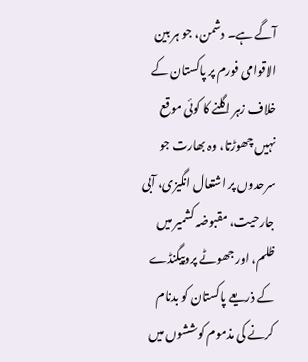آگے ہے۔ دشمن، جو ہر بین الاقوامی فورم پر پاکستان کے خلاف زہر اگلنے کا کوئی موقع نہیں چھوڑتا، وہ بھارت جو سرحدوں پر اشتعال انگیزی، آبی جارحیت، مقبوضہ کشمیر میں ظلم، اور جھوٹے پروپیگنڈے کے ذریعے پاکستان کو بدنام کرنے کی مذموم کوششوں میں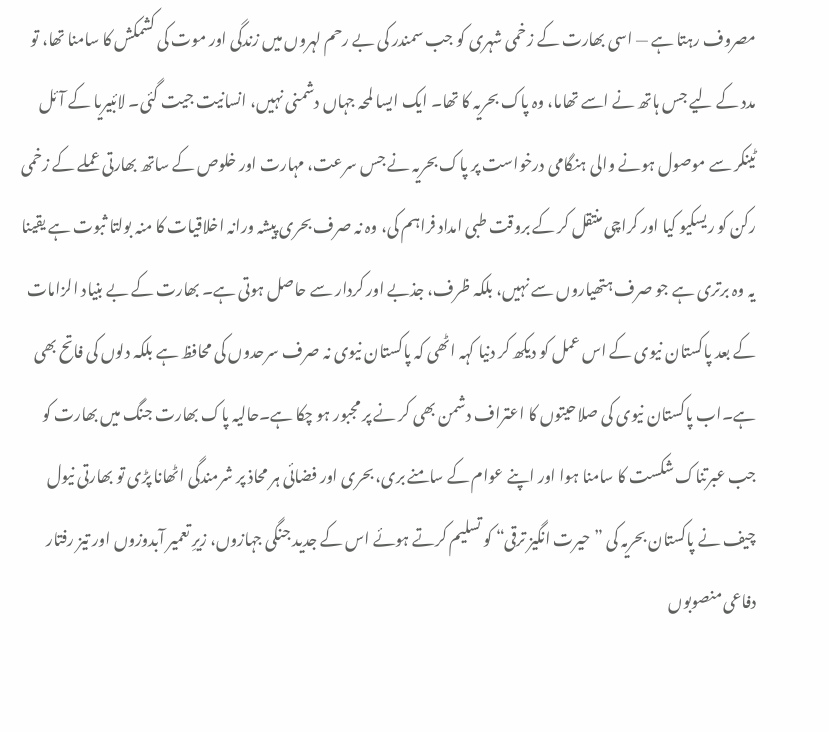مصروف رہتا ہے — اسی بھارت کے زخمی شہری کو جب سمندر کی بے رحم لہروں میں زندگی اور موت کی کشمکش کا سامنا تھا، تو مدد کے لیے جس ہاتھ نے اسے تھاما، وہ پاک بحریہ کا تھا۔ ایک ایسا لمحہ جہاں دشمنی نہیں، انسانیت جیت گئی۔ لائبیریا کے آئل ٹینکر سے موصول ہونے والی ہنگامی درخواست پر پاک بحریہ نے جس سرعت، مہارت اور خلوص کے ساتھ بھارتی عملے کے زخمی رکن کو ریسکیو کیا اور کراچی منتقل کر کے بروقت طبی امداد فراہم کی، وہ نہ صرف بحری پیشہ ورانہ اخلاقیات کا منہ بولتا ثبوت ہے یقینا یہ وہ برتری ہے جو صرف ہتھیاروں سے نہیں، بلکہ ظرف، جذبے اور کردار سے حاصل ہوتی ہے۔ بھارت کے بے بنیاد الزامات کے بعد پاکستان نیوی کے اس عمل کو دیکھ کر دنیا کہہ اٹھی کہ پاکستان نیوی نہ صرف سرحدوں کی محافظ ہے بلکہ دلوں کی فاتح بھی ہے۔اب پاکستان نیوی کی صلاحیتوں کا اعتراف دشمن بھی کر نے پر مجبور ہو چکا ہے۔حالیہ پاک بھارت جنگ میں بھارت کو جب عبرتناک شکست کا سامنا ہوا اور اپنے عوام کے سامنے بری، بحری اور فضائی ہر محاذ پر شرمندگی اٹھانا پڑی تو بھارتی نیول چیف نے پاکستان بحریہ کی ”حیرت انگیز ترقی“ کو تسلیم کرتے ہوئے اس کے جدید جنگی جہازوں، زیرِ تعمیر آبدوزوں اور تیز رفتار دفاعی منصوبوں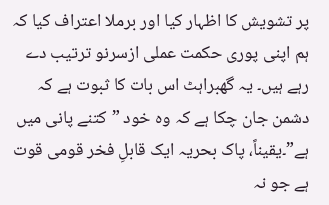پر تشویش کا اظہار کیا اور برملا اعتراف کیا کہ ہم اپنی پوری حکمت عملی ازسرنو ترتیب دے رہے ہیں۔ یہ گھبراہٹ اس بات کا ثبوت ہے کہ دشمن جان چکا ہے کہ وہ خود ”کتنے پانی میں ہے”۔یقیناً، پاک بحریہ ایک قابلِ فخر قومی قوت ہے جو نہ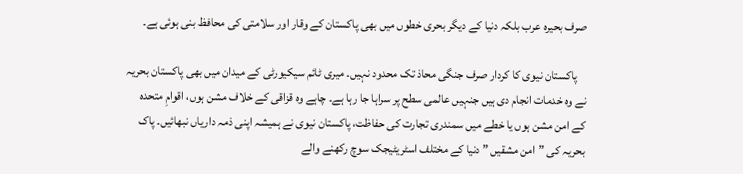صرف بحیرہ عرب بلکہ دنیا کے دیگر بحری خطوں میں بھی پاکستان کے وقار اور سلامتی کی محافظ بنی ہوئی ہے۔

    پاکستان نیوی کا کردار صرف جنگی محاذ تک محدود نہیں۔ میری ٹائم سیکیورٹی کے میدان میں بھی پاکستان بحریہ نے وہ خدمات انجام دی ہیں جنہیں عالمی سطح پر سراہا جا رہا ہے۔ چاہے وہ قزاقی کے خلاف مشن ہوں، اقوامِ متحدہ کے امن مشن ہوں یا خطے میں سمندری تجارت کی حفاظت، پاکستان نیوی نے ہمیشہ اپنی ذمہ داریاں نبھائیں۔ پاک بحریہ کی ”امن مشقیں ” دنیا کے مختلف اسٹریٹیجک سوچ رکھنے والے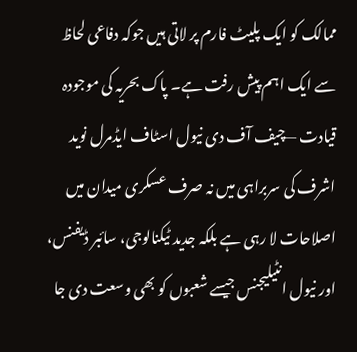ممالک کو ایک پلیٹ فارم پر لاتی ہیں جوکہ دفاعی لحاظ سے ایک اہم پیش رفت ہے۔ پاک بحریہ کی موجودہ قیادت —چیف آف دی نیول اسٹاف ایڈمرل نوید اشرف کی سربراہی میں نہ صرف عسکری میدان میں اصلاحات لا رہی ہے بلکہ جدید ٹیکنالوجی، سائبر ڈیفنس، اور نیول انٹیلیجنس جیسے شعبوں کو بھی وسعت دی جا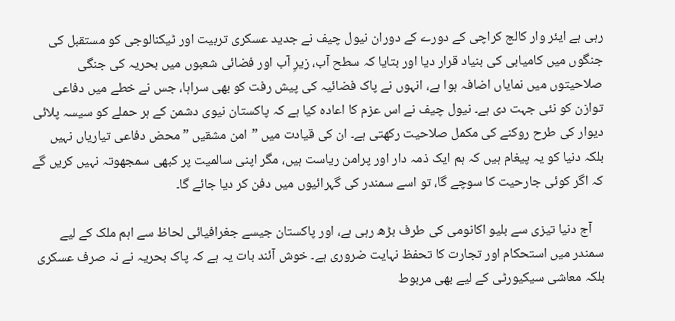رہی ہے ایئر وار کالج کراچی کے دورے کے دوران نیول چیف نے جدید عسکری تربیت اور ٹیکنالوجی کو مستقبل کی جنگوں میں کامیابی کی بنیاد قرار دیا اور بتایا کہ سطح آب، زیرِ آب اور فضائی شعبوں میں بحریہ کی جنگی صلاحیتوں میں نمایاں اضافہ ہوا ہے، انہوں نے پاک فضائیہ کی پیش رفت کو بھی سراہا، جس نے خطے میں دفاعی توازن کو نئی جہت دی ہے۔ نیول چیف نے اس عزم کا اعادہ کیا ہے کہ پاکستان نیوی دشمن کے ہر حملے کو سیسہ پلائی دیوار کی طرح روکنے کی مکمل صلاحیت رکھتی ہے۔ ان کی قیادت میں ”امن مشقیں ” محض دفاعی تیاریاں نہیں بلکہ دنیا کو یہ پیغام ہیں کہ ہم ایک ذمہ دار اور پرامن ریاست ہیں، مگر اپنی سالمیت پر کبھی سمجھوتہ نہیں کریں گے کہ اگر کوئی جارحیت کا سوچے گا، تو اسے سمندر کی گہرائیوں میں دفن کر دیا جائے گا۔

    آج دنیا تیزی سے بلیو اکانومی کی طرف بڑھ رہی ہے، اور پاکستان جیسے جغرافیائی لحاظ سے اہم ملک کے لیے سمندر میں استحکام اور تجارت کا تحفظ نہایت ضروری ہے۔ خوش آئند بات یہ ہے کہ پاک بحریہ نے نہ صرف عسکری بلکہ معاشی سیکیورٹی کے لیے بھی مربوط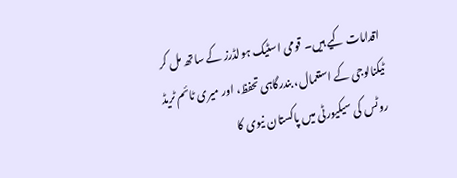اقدامات کیے ہیں۔ قومی اسٹیک ہولڈرز کے ساتھ مل کر ٹیکنالوجی کے استعمال، بندرگاہی تحفظ، اور میری ٹائم ٹریڈ روٹس کی سیکیورٹی میں پاکستان نیوی کا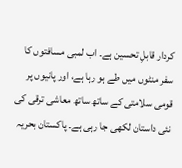کردار قابلِ تحسین ہے۔ اب لمبی مسافتوں کا سفر منٹوں میں طے ہو رہا ہے، اور پانیوں پر قومی سلامتی کے ساتھ ساتھ معاشی ترقی کی نئی داستان لکھی جا رہی ہے۔ پاکستان بحریہ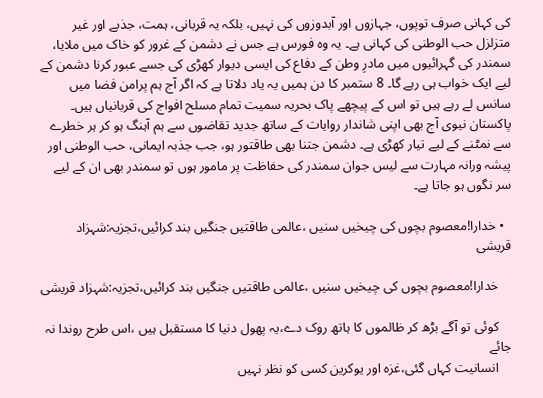کی کہانی صرف توپوں، جہازوں اور آبدوزوں کی نہیں، بلکہ یہ قربانی، ہمت، جذبے اور غیر متزلزل حب الوطنی کی کہانی ہے۔ یہ وہ فورس ہے جس نے دشمن کے غرور کو خاک میں ملایا، سمندر کی گہرائیوں میں مادرِ وطن کے دفاع کی ایسی دیوار کھڑی کی جسے عبور کرنا دشمن کے لیے ایک خواب ہی رہے گا۔ 8 ستمبر کا دن ہمیں یہ یاد دلاتا ہے کہ اگر آج ہم پرامن فضا میں سانس لے رہے ہیں تو اس کے پیچھے پاک بحریہ سمیت تمام مسلح افواج کی قربانیاں ہیں۔ پاکستان نیوی آج بھی اپنی شاندار روایات کے ساتھ جدید تقاضوں سے ہم آہنگ ہو کر ہر خطرے سے نمٹنے کے لیے تیار کھڑی ہے۔ دشمن جتنا بھی طاقتور ہو، جب جذبہ ایمانی، حب الوطنی اور پیشہ ورانہ مہارت سے لیس جوان سمندر کی حفاظت پر مامور ہوں تو سمندر بھی ان کے لیے سر نگوں ہو جاتا ہے۔

  • خدارا!معصوم بچوں کی چیخیں سنیں ،عالمی طاقتیں جنگیں بند کرائیں،تجزیہ:شہزاد قریشی

    خدارا!معصوم بچوں کی چیخیں سنیں ،عالمی طاقتیں جنگیں بند کرائیں،تجزیہ:شہزاد قریشی

    کوئی تو آگے بڑھ کر ظالموں کا ہاتھ روک دے،یہ پھول دنیا کا مستقبل ہیں ،اس طرح روندا نہ جائے
    انسانیت کہاں گئی،غزہ اور یوکرین کسی کو نظر نہیں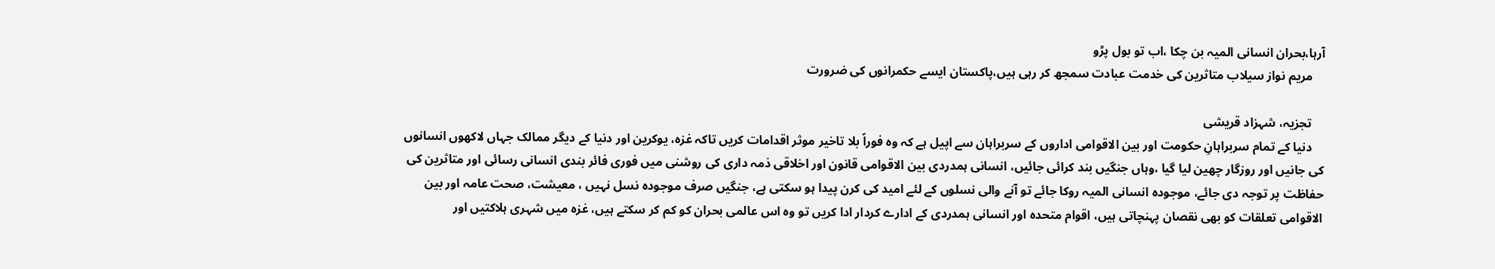آرہا،بحران انسانی المیہ بن چکا ،اب تو بول پڑو
    مریم نواز سیلاب متاثرین کی خدمت عبادت سمجھ کر رہی ہیں،پاکستان ایسے حکمرانوں کی ضرورت

    تجزیہ، شہزاد قریشی
    دنیا کے تمام سربراہانِ حکومت اور بین الاقوامی اداروں کے سربراہان سے اپیل ہے کہ وہ فوراً بلا تاخیر موثر اقدامات کریں تاکہ غزہ، یوکرین اور دنیا کے دیگر ممالک جہاں لاکھوں انسانوں کی جانیں اور روزگار چھین لیا گیا ،وہاں جنگیں بند کرائی جائیں، انسانی ہمدردی بین الاقوامی قانون اور اخلاقی ذمہ داری کی روشنی میں فوری فائر بندی انسانی رسائی اور متاثرین کی حفاظت پر توجہ دی جائے، موجودہ انسانی المیہ روکا جائے تو آنے والی نسلوں کے لئے امید کی کرن پیدا ہو سکتی ہے، جنگیں صرف موجودہ نسل نہیں ، معیشت، صحت عامہ اور بین الاقوامی تعلقات کو بھی نقصان پہنچاتی ہیں، اقوام متحدہ اور انسانی ہمدردی کے ادارے کردار ادا کریں تو وہ اس عالمی بحران کو کم کر سکتے ہیں، غزہ میں شہری ہلاکتیں اور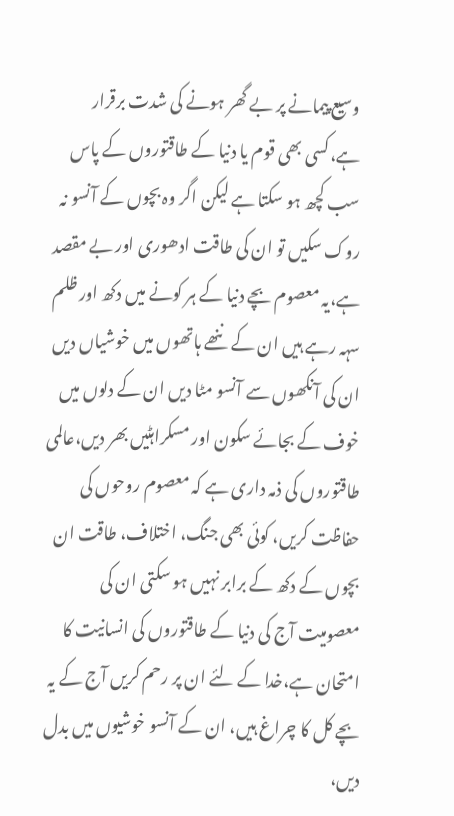وسیع پیمانے پر بے گھر ہونے کی شدت برقرار ہے،کسی بھی قوم یا دنیا کے طاقتوروں کے پاس سب کچھ ہو سکتا ہے لیکن اگر وہ بچوں کے آنسو نہ روک سکیں تو ان کی طاقت ادھوری اور بے مقصد ہے،یہ معصوم بچے دنیا کے ہر کونے میں دکھ اور ظلم سہہ رہے ہیں ان کے ننھے ہاتھوں میں خوشیاں دیں ان کی آنکھوں سے آنسو مٹا دیں ان کے دلوں میں خوف کے بجائے سکون اور مسکراہٹیں بھر دیں،عالمی طاقتوروں کی ذمہ داری ہے کہ معصوم روحوں کی حفاظت کریں، کوئی بھی جنگ، اختلاف، طاقت ان بچوں کے دکھ کے برابر نہیں ہو سکتی ان کی معصومیت آج کی دنیا کے طاقتوروں کی انسانیت کا امتحان ہے،خدا کے لئے ان پر رحم کریں آج کے یہ بچے کل کا چراغ ہیں، ان کے آنسو خوشیوں میں بدل دیں،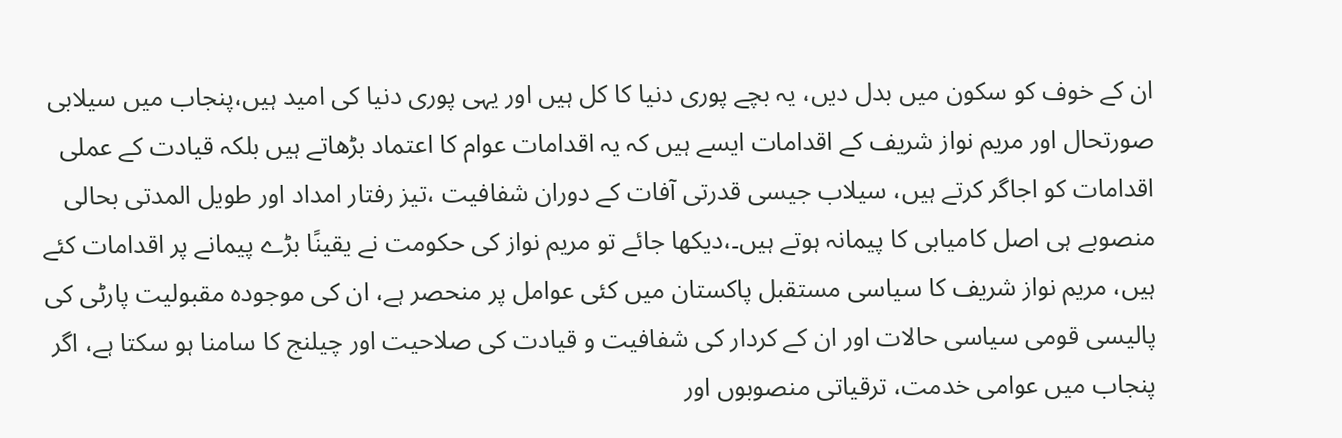ان کے خوف کو سکون میں بدل دیں، یہ بچے پوری دنیا کا کل ہیں اور یہی پوری دنیا کی امید ہیں،پنجاب میں سیلابی صورتحال اور مریم نواز شریف کے اقدامات ایسے ہیں کہ یہ اقدامات عوام کا اعتماد بڑھاتے ہیں بلکہ قیادت کے عملی اقدامات کو اجاگر کرتے ہیں، سیلاب جیسی قدرتی آفات کے دوران شفافیت ،تیز رفتار امداد اور طویل المدتی بحالی منصوبے ہی اصل کامیابی کا پیمانہ ہوتے ہیں۔،دیکھا جائے تو مریم نواز کی حکومت نے یقینًا بڑے پیمانے پر اقدامات کئے ہیں، مریم نواز شریف کا سیاسی مستقبل پاکستان میں کئی عوامل پر منحصر ہے، ان کی موجودہ مقبولیت پارٹی کی پالیسی قومی سیاسی حالات اور ان کے کردار کی شفافیت و قیادت کی صلاحیت اور چیلنج کا سامنا ہو سکتا ہے، اگر پنجاب میں عوامی خدمت، ترقیاتی منصوبوں اور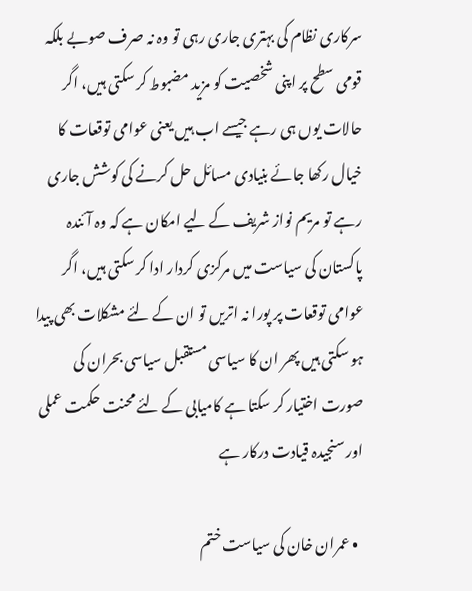سرکاری نظام کی بہتری جاری رہی تو وہ نہ صرف صوبے بلکہ قومی سطح پر اپنی شخصیت کو مزید مضبوط کر سکتی ہیں، اگر حالات یوں ہی رہے جیسے اب ہیں یعنی عوامی توقعات کا خیال رکھا جائے بنیادی مسائل حل کرنے کی کوشش جاری رہے تو مریم نواز شریف کے لیے امکان ہے کہ وہ آئندہ پاکستان کی سیاست میں مرکزی کردار ادا کر سکتی ہیں، اگر عوامی توقعات پر پورا نہ اتریں تو ان کے لئے مشکلات بھی پیدا ہو سکتی ہیں پھر ان کا سیاسی مستقبل سیاسی بحران کی صورت اختیار کر سکتا ہے کامیابی کے لئے محنت حکمت عملی اور سنجیدہ قیادت درکار ہے

  • عمران خان کی سیاست ختم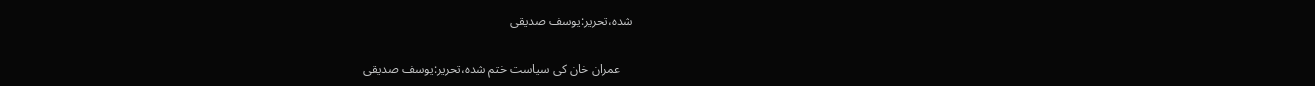شدہ،تحریر:یوسف صدیقی

    عمران خان کی سیاست ختم شدہ،تحریر:یوسف صدیقی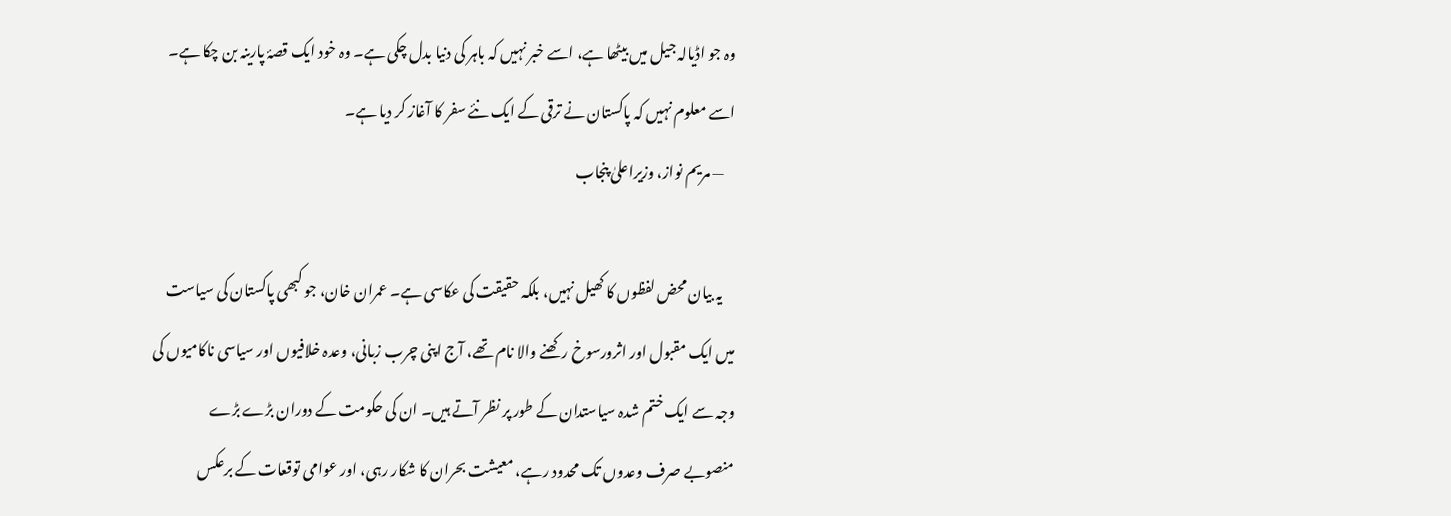وہ جو اڈیالہ جیل میں بیٹھا ہے، اسے خبر نہیں کہ باہر کی دنیا بدل چکی ہے۔ وہ خود ایک قصۂ پارینہ بن چکا ہے۔ اسے معلوم نہیں کہ پاکستان نے ترقی کے ایک نئے سفر کا آغاز کر دیا ہے۔
    — مریم نواز، وزیراعلیٰ پنجاب

    یہ بیان محض لفظوں کا کھیل نہیں، بلکہ حقیقت کی عکاسی ہے۔ عمران خان، جو کبھی پاکستان کی سیاست میں ایک مقبول اور اثرورسوخ رکھنے والا نام تھے، آج اپنی چرب زبانی، وعدہ خلافیوں اور سیاسی ناکامیوں کی وجہ سے ایک ختم شدہ سیاستدان کے طور پر نظر آتے ہیں۔ ان کی حکومت کے دوران بڑے بڑے منصوبے صرف وعدوں تک محدود رہے، معیشت بحران کا شکار رہی، اور عوامی توقعات کے برعکس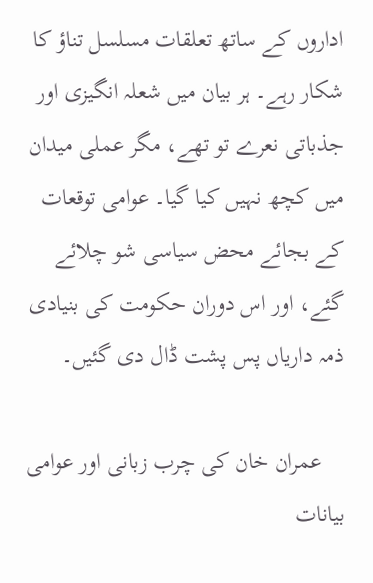اداروں کے ساتھ تعلقات مسلسل تناؤ کا شکار رہے۔ ہر بیان میں شعلہ انگیزی اور جذباتی نعرے تو تھے، مگر عملی میدان میں کچھ نہیں کیا گیا۔ عوامی توقعات کے بجائے محض سیاسی شو چلائے گئے، اور اس دوران حکومت کی بنیادی ذمہ داریاں پس پشت ڈال دی گئیں۔

    عمران خان کی چرب زبانی اور عوامی بیانات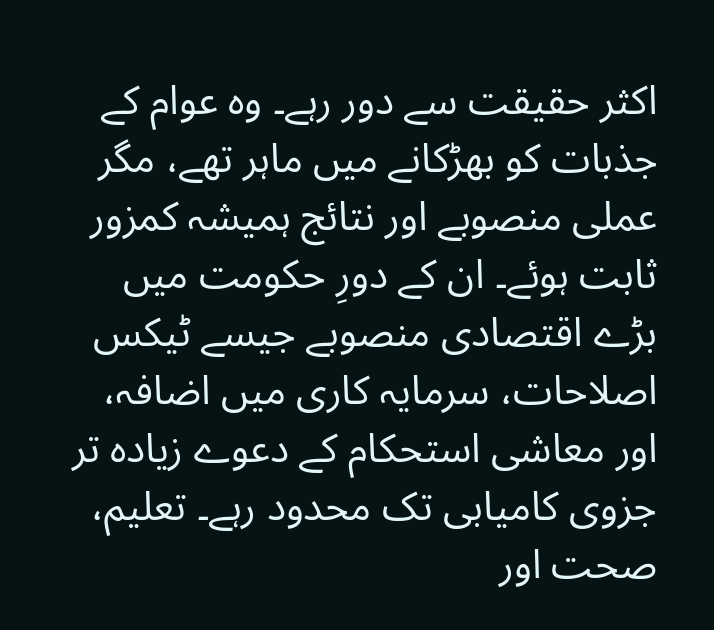اکثر حقیقت سے دور رہے۔ وہ عوام کے جذبات کو بھڑکانے میں ماہر تھے، مگر عملی منصوبے اور نتائج ہمیشہ کمزور ثابت ہوئے۔ ان کے دورِ حکومت میں بڑے اقتصادی منصوبے جیسے ٹیکس اصلاحات، سرمایہ کاری میں اضافہ، اور معاشی استحکام کے دعوے زیادہ تر جزوی کامیابی تک محدود رہے۔ تعلیم، صحت اور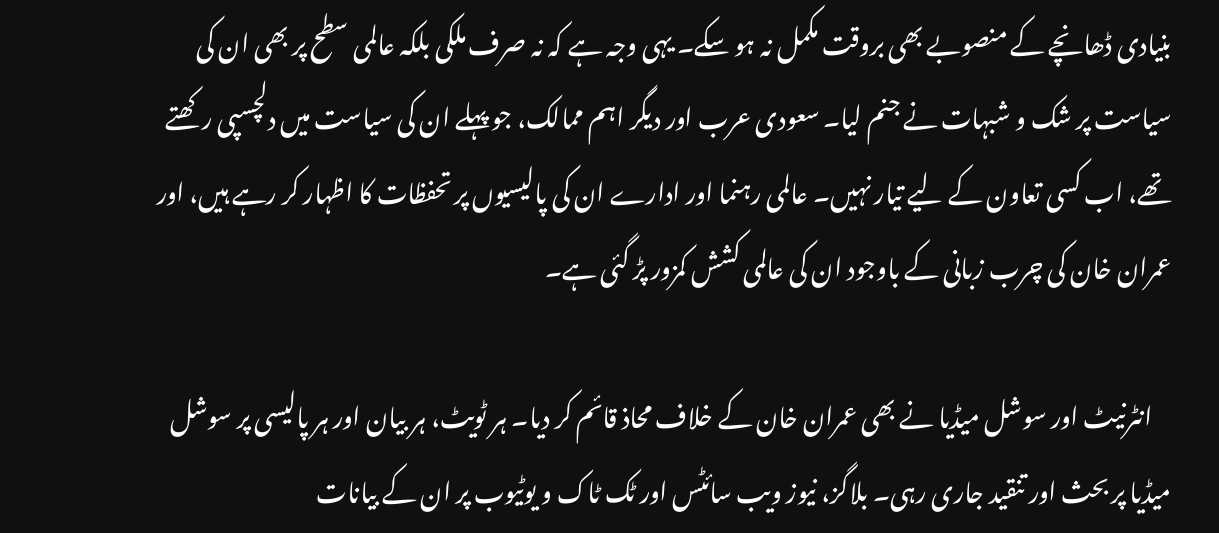بنیادی ڈھانچے کے منصوبے بھی بروقت مکمل نہ ہو سکے۔ یہی وجہ ہے کہ نہ صرف ملکی بلکہ عالمی سطح پر بھی ان کی سیاست پر شک و شبہات نے جنم لیا۔ سعودی عرب اور دیگر اہم ممالک، جو پہلے ان کی سیاست میں دلچسپی رکھتے تھے، اب کسی تعاون کے لیے تیار نہیں۔ عالمی رہنما اور ادارے ان کی پالیسیوں پر تحفظات کا اظہار کر رہے ہیں، اور عمران خان کی چرب زبانی کے باوجود ان کی عالمی کشش کمزور پڑ گئی ہے۔

    انٹرنیٹ اور سوشل میڈیا نے بھی عمران خان کے خلاف محاذ قائم کر دیا۔ ہر ٹویٹ، ہر بیان اور ہر پالیسی پر سوشل میڈیا پر بحث اور تنقید جاری رہی۔ بلاگز، نیوز ویب سائٹس اور ٹک ٹاک و یوٹیوب پر ان کے بیانات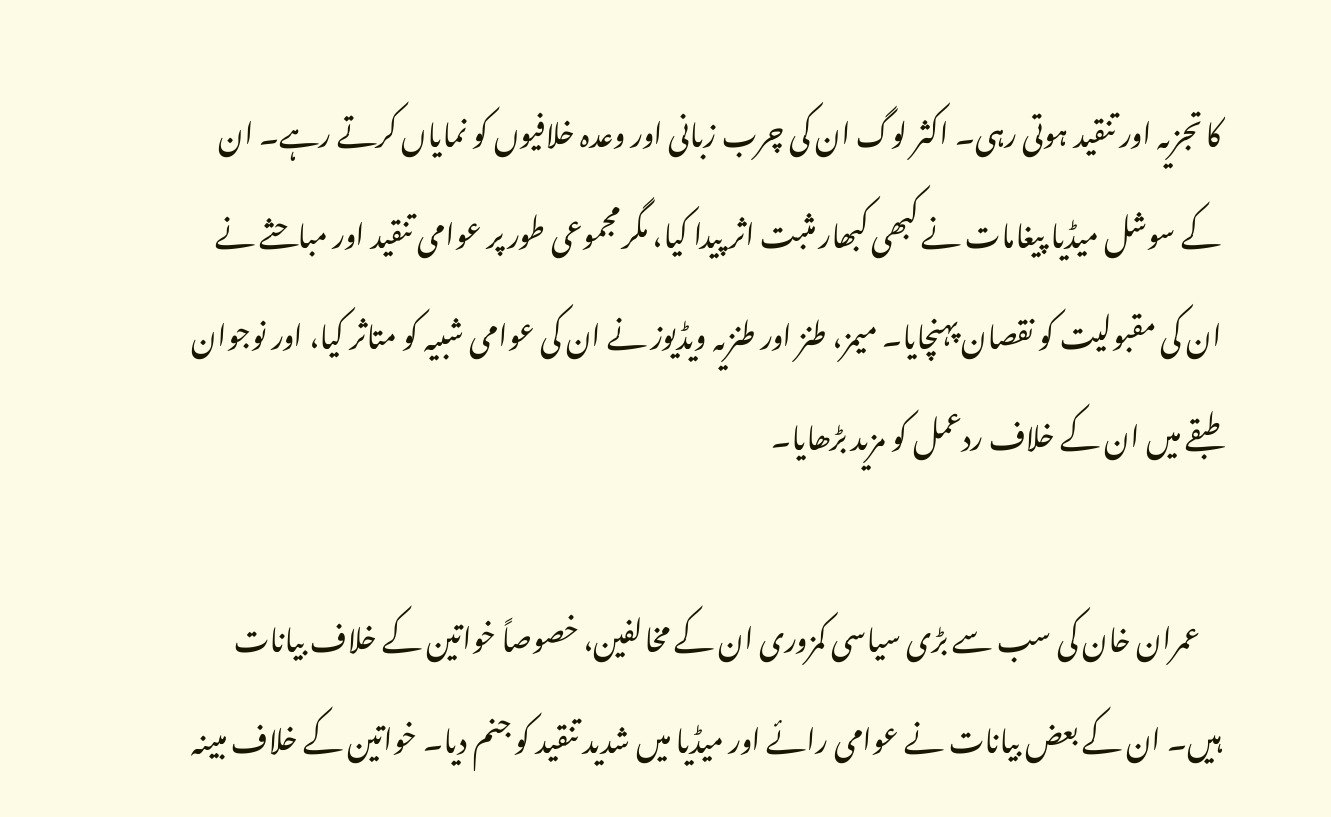کا تجزیہ اور تنقید ہوتی رہی۔ اکثر لوگ ان کی چرب زبانی اور وعدہ خلافیوں کو نمایاں کرتے رہے۔ ان کے سوشل میڈیا پیغامات نے کبھی کبھار مثبت اثر پیدا کیا، مگر مجموعی طور پر عوامی تنقید اور مباحثے نے ان کی مقبولیت کو نقصان پہنچایا۔ میمز، طنز اور طنزیہ ویڈیوز نے ان کی عوامی شبیہ کو متاثر کیا، اور نوجوان طبقے میں ان کے خلاف ردعمل کو مزید بڑھایا۔

    عمران خان کی سب سے بڑی سیاسی کمزوری ان کے مخالفین، خصوصاً خواتین کے خلاف بیانات ہیں۔ ان کے بعض بیانات نے عوامی رائے اور میڈیا میں شدید تنقید کو جنم دیا۔ خواتین کے خلاف مبینہ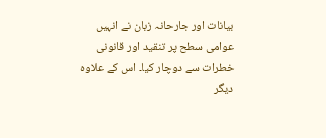بیانات اور جارحانہ زبان نے انہیں عوامی سطح پر تنقید اور قانونی خطرات سے دوچار کیا۔ اس کے علاوہ دیگر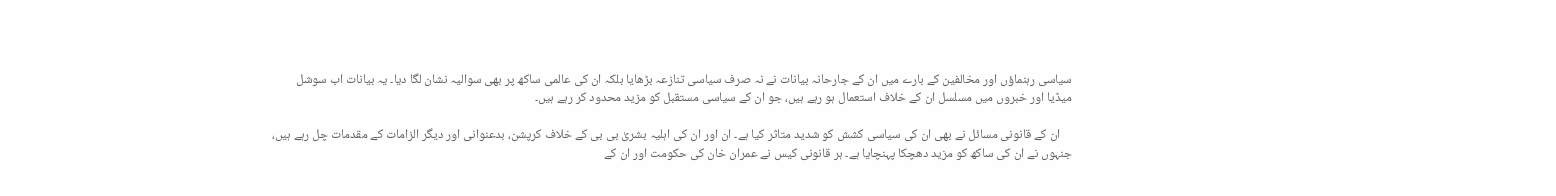سیاسی رہنماؤں اور مخالفین کے بارے میں ان کے جارحانہ بیانات نے نہ صرف سیاسی تنازعہ بڑھایا بلکہ ان کی عالمی ساکھ پر بھی سوالیہ نشان لگا دیا۔ یہ بیانات اب سوشل میڈیا اور خبروں میں مسلسل ان کے خلاف استعمال ہو رہے ہیں، جو ان کے سیاسی مستقبل کو مزید محدود کر رہے ہیں۔

    ان کے قانونی مسائل نے بھی ان کی سیاسی کشش کو شدید متاثر کیا ہے۔ ان اور ان کی اہلیہ بشریٰ بی بی کے خلاف کرپشن، بدعنوانی اور دیگر الزامات کے مقدمات چل رہے ہیں، جنہوں نے ان کی ساکھ کو مزید دھچکا پہنچایا ہے۔ ہر قانونی کیس نے عمران خان کی حکومت اور ان کے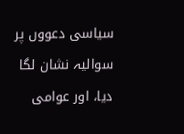سیاسی دعووں پر سوالیہ نشان لگا دیا، اور عوامی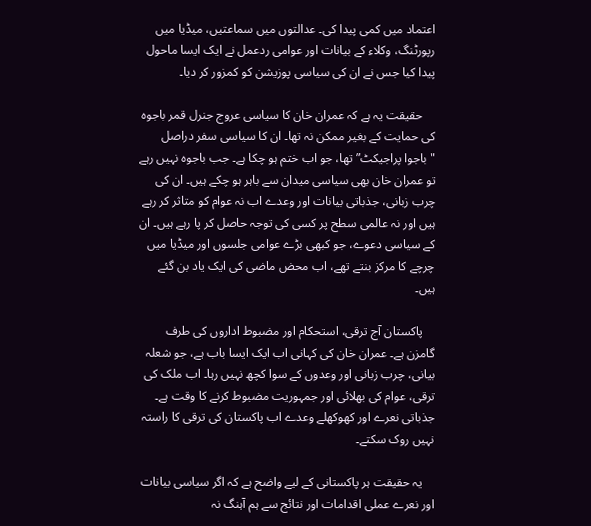اعتماد میں کمی پیدا کی۔ عدالتوں میں سماعتیں، میڈیا میں رپورٹنگ، وکلاء کے بیانات اور عوامی ردعمل نے ایک ایسا ماحول پیدا کیا جس نے ان کی سیاسی پوزیشن کو کمزور کر دیا۔

    حقیقت یہ ہے کہ عمران خان کا سیاسی عروج جنرل قمر باجوہ کی حمایت کے بغیر ممکن نہ تھا۔ ان کا سیاسی سفر دراصل "باجوا پراجیکٹ” تھا، جو اب ختم ہو چکا ہے۔ جب باجوہ نہیں رہے تو عمران خان بھی سیاسی میدان سے باہر ہو چکے ہیں۔ ان کی چرب زبانی، جذباتی بیانات اور وعدے اب نہ عوام کو متاثر کر رہے ہیں اور نہ عالمی سطح پر کسی کی توجہ حاصل کر پا رہے ہیں۔ ان کے سیاسی دعوے، جو کبھی بڑے عوامی جلسوں اور میڈیا میں چرچے کا مرکز بنتے تھے، اب محض ماضی کی ایک یاد بن گئے ہیں۔

    پاکستان آج ترقی، استحکام اور مضبوط اداروں کی طرف گامزن ہے۔ عمران خان کی کہانی اب ایک ایسا باب ہے، جو شعلہ بیانی، چرب زبانی اور وعدوں کے سوا کچھ نہیں رہا۔ اب ملک کی ترقی، عوام کی بھلائی اور جمہوریت مضبوط کرنے کا وقت ہے۔ جذباتی نعرے اور کھوکھلے وعدے اب پاکستان کی ترقی کا راستہ نہیں روک سکتے۔

    یہ حقیقت ہر پاکستانی کے لیے واضح ہے کہ اگر سیاسی بیانات اور نعرے عملی اقدامات اور نتائج سے ہم آہنگ نہ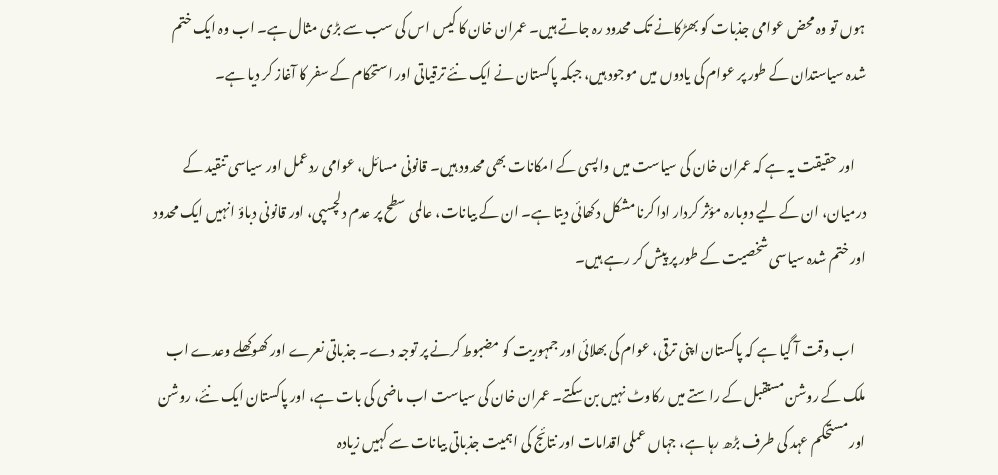ہوں تو وہ محض عوامی جذبات کو بھڑکانے تک محدود رہ جاتے ہیں۔ عمران خان کا کیس اس کی سب سے بڑی مثال ہے۔ اب وہ ایک ختم شدہ سیاستدان کے طور پر عوام کی یادوں میں موجود ہیں، جبکہ پاکستان نے ایک نئے ترقیاتی اور استحکام کے سفر کا آغاز کر دیا ہے۔

    اور حقیقت یہ ہے کہ عمران خان کی سیاست میں واپسی کے امکانات بھی محدود ہیں۔ قانونی مسائل، عوامی ردعمل اور سیاسی تنقید کے درمیان، ان کے لیے دوبارہ مؤثر کردار ادا کرنا مشکل دکھائی دیتا ہے۔ ان کے بیانات، عالمی سطح پر عدم دلچسپی، اور قانونی دباؤ انہیں ایک محدود اور ختم شدہ سیاسی شخصیت کے طور پر پیش کر رہے ہیں۔

    اب وقت آ گیا ہے کہ پاکستان اپنی ترقی، عوام کی بھلائی اور جمہوریت کو مضبوط کرنے پر توجہ دے۔ جذباتی نعرے اور کھوکھلے وعدے اب ملک کے روشن مستقبل کے راستے میں رکاوٹ نہیں بن سکتے۔ عمران خان کی سیاست اب ماضی کی بات ہے، اور پاکستان ایک نئے، روشن اور مستحکم عہد کی طرف بڑھ رہا ہے، جہاں عملی اقدامات اور نتائج کی اہمیت جذباتی بیانات سے کہیں زیادہ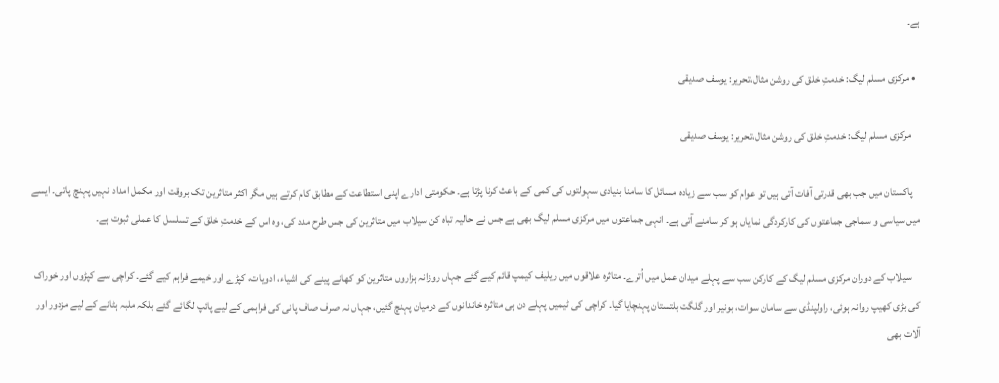ہے۔

  • مرکزی مسلم لیگ: خدمتِ خلق کی روشن مثال،تحریر: یوسف صدیقی

    مرکزی مسلم لیگ: خدمتِ خلق کی روشن مثال،تحریر: یوسف صدیقی

    پاکستان میں جب بھی قدرتی آفات آتی ہیں تو عوام کو سب سے زیادہ مسائل کا سامنا بنیادی سہولتوں کی کمی کے باعث کرنا پڑتا ہے۔ حکومتی ادارے اپنی استطاعت کے مطابق کام کرتے ہیں مگر اکثر متاثرین تک بروقت اور مکمل امداد نہیں پہنچ پاتی۔ ایسے میں سیاسی و سماجی جماعتوں کی کارکردگی نمایاں ہو کر سامنے آتی ہے۔ انہی جماعتوں میں مرکزی مسلم لیگ بھی ہے جس نے حالیہ تباہ کن سیلاب میں متاثرین کی جس طرح مدد کی، وہ اس کے خدمتِ خلق کے تسلسل کا عملی ثبوت ہے۔

    سیلاب کے دوران مرکزی مسلم لیگ کے کارکن سب سے پہلے میدان عمل میں اُترے۔ متاثرہ علاقوں میں ریلیف کیمپ قائم کیے گئے جہاں روزانہ ہزاروں متاثرین کو کھانے پینے کی اشیاء، ادویات، کپڑے اور خیمے فراہم کیے گئے۔ کراچی سے کپڑوں اور خوراک کی بڑی کھیپ روانہ ہوئی، راولپنڈی سے سامان سوات، بونیر اور گلگت بلتستان پہنچایا گیا۔ کراچی کی ٹیمیں پہلے دن ہی متاثرہ خاندانوں کے درمیان پہنچ گئیں، جہاں نہ صرف صاف پانی کی فراہمی کے لیے پائپ لگائے گئے بلکہ ملبہ ہٹانے کے لیے مزدور اور آلات بھی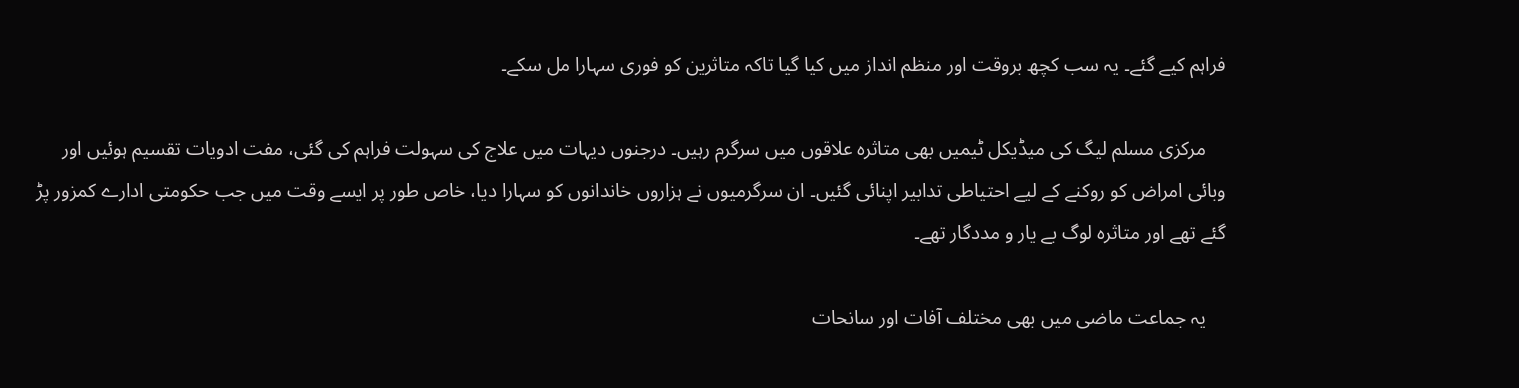فراہم کیے گئے۔ یہ سب کچھ بروقت اور منظم انداز میں کیا گیا تاکہ متاثرین کو فوری سہارا مل سکے۔

    مرکزی مسلم لیگ کی میڈیکل ٹیمیں بھی متاثرہ علاقوں میں سرگرم رہیں۔ درجنوں دیہات میں علاج کی سہولت فراہم کی گئی، مفت ادویات تقسیم ہوئیں اور وبائی امراض کو روکنے کے لیے احتیاطی تدابیر اپنائی گئیں۔ ان سرگرمیوں نے ہزاروں خاندانوں کو سہارا دیا، خاص طور پر ایسے وقت میں جب حکومتی ادارے کمزور پڑ گئے تھے اور متاثرہ لوگ بے یار و مددگار تھے۔

    یہ جماعت ماضی میں بھی مختلف آفات اور سانحات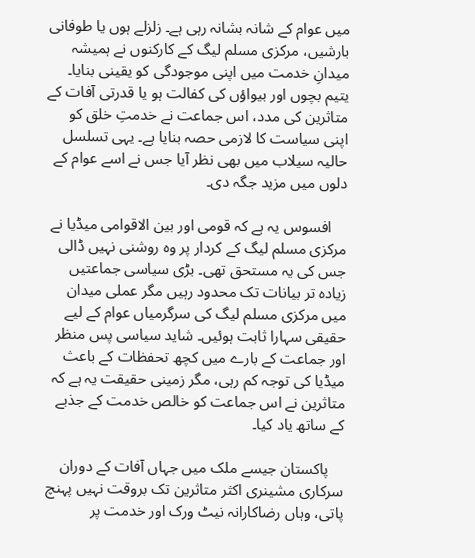میں عوام کے شانہ بشانہ رہی ہے۔ زلزلے ہوں یا طوفانی بارشیں، مرکزی مسلم لیگ کے کارکنوں نے ہمیشہ میدانِ خدمت میں اپنی موجودگی کو یقینی بنایا۔ یتیم بچوں اور بیواؤں کی کفالت ہو یا قدرتی آفات کے متاثرین کی مدد، اس جماعت نے خدمتِ خلق کو اپنی سیاست کا لازمی حصہ بنایا ہے۔ یہی تسلسل حالیہ سیلاب میں بھی نظر آیا جس نے اسے عوام کے دلوں میں مزید جگہ دی۔

    افسوس یہ ہے کہ قومی اور بین الاقوامی میڈیا نے مرکزی مسلم لیگ کے کردار پر وہ روشنی نہیں ڈالی جس کی یہ مستحق تھی۔ بڑی سیاسی جماعتیں زیادہ تر بیانات تک محدود رہیں مگر عملی میدان میں مرکزی مسلم لیگ کی سرگرمیاں عوام کے لیے حقیقی سہارا ثابت ہوئیں۔ شاید سیاسی پس منظر اور جماعت کے بارے میں کچھ تحفظات کے باعث میڈیا کی توجہ کم رہی، مگر زمینی حقیقت یہ ہے کہ متاثرین نے اس جماعت کو خالص خدمت کے جذبے کے ساتھ یاد کیا۔

    پاکستان جیسے ملک میں جہاں آفات کے دوران سرکاری مشینری اکثر متاثرین تک بروقت نہیں پہنچ پاتی، وہاں رضاکارانہ نیٹ ورک اور خدمت پر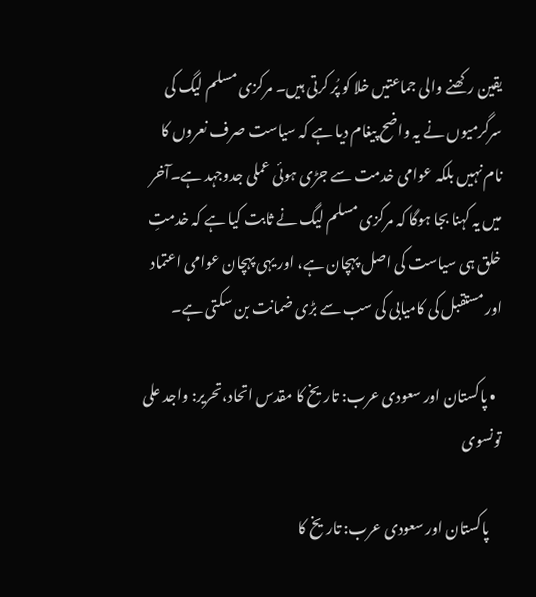یقین رکھنے والی جماعتیں خلا کو پُر کرتی ہیں۔ مرکزی مسلم لیگ کی سرگرمیوں نے یہ واضح پیغام دیا ہے کہ سیاست صرف نعروں کا نام نہیں بلکہ عوامی خدمت سے جڑی ہوئی عملی جدوجہد ہے۔آخر میں یہ کہنا بجا ہوگا کہ مرکزی مسلم لیگ نے ثابت کیا ہے کہ خدمتِ خلق ہی سیاست کی اصل پہچان ہے، اور یہی پہچان عوامی اعتماد اور مستقبل کی کامیابی کی سب سے بڑی ضمانت بن سکتی ہے۔

  • پاکستان اور سعودی عرب: تاریخ کا مقدس اتحاد،تحریر: واجد علی تونسوی

    پاکستان اور سعودی عرب: تاریخ کا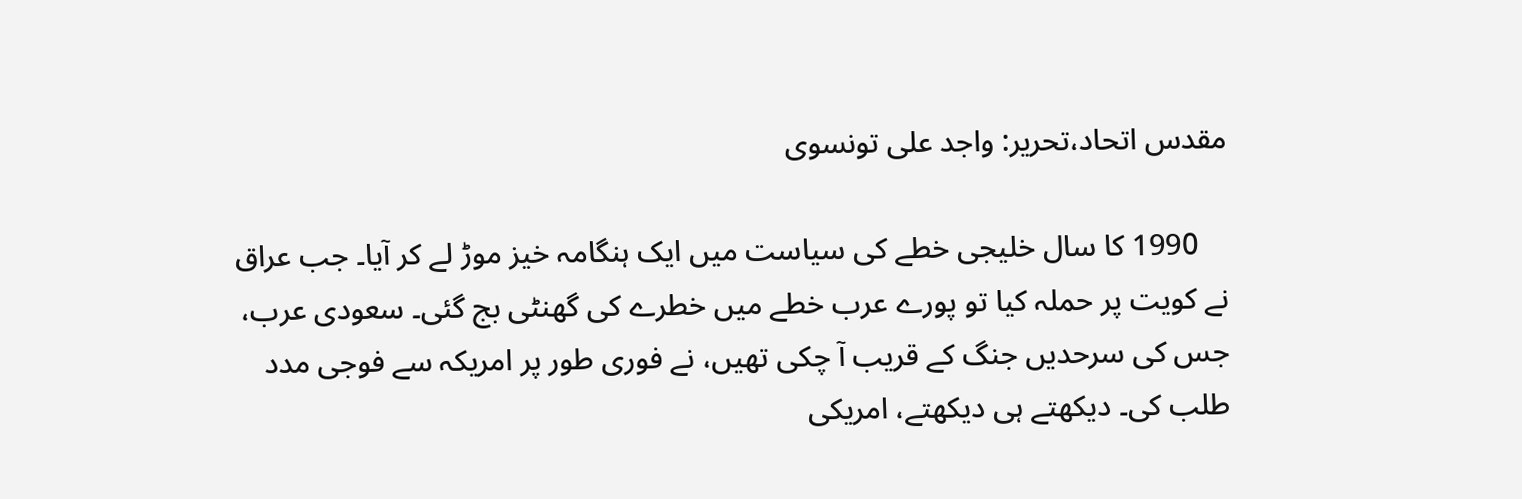مقدس اتحاد،تحریر: واجد علی تونسوی

    1990 کا سال خلیجی خطے کی سیاست میں ایک ہنگامہ خیز موڑ لے کر آیا۔ جب عراق نے کویت پر حملہ کیا تو پورے عرب خطے میں خطرے کی گھنٹی بج گئی۔ سعودی عرب، جس کی سرحدیں جنگ کے قریب آ چکی تھیں، نے فوری طور پر امریکہ سے فوجی مدد طلب کی۔ دیکھتے ہی دیکھتے، امریکی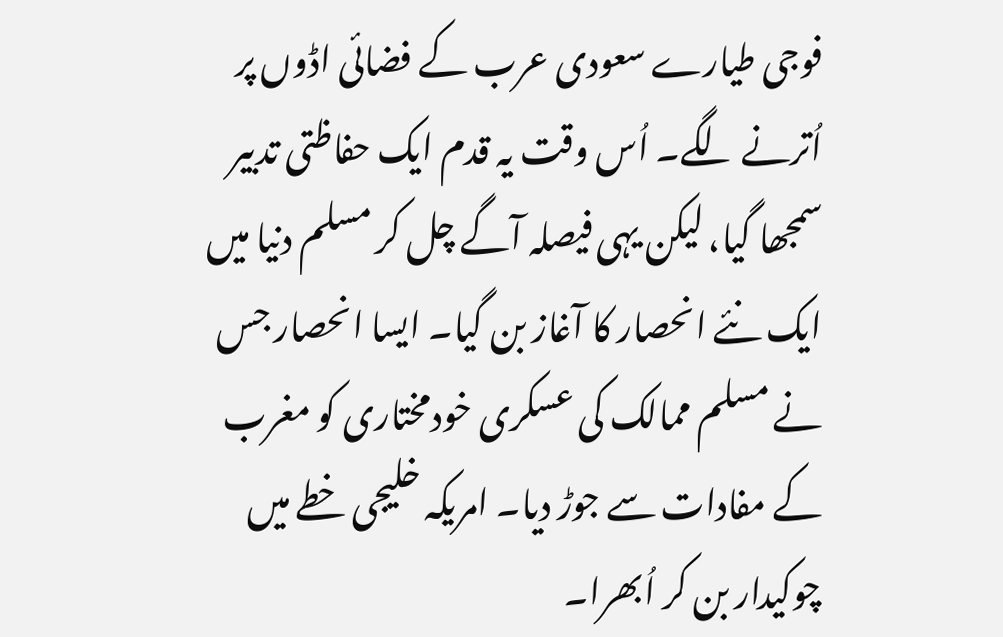فوجی طیارے سعودی عرب کے فضائی اڈوں پر اُترنے لگے۔ اُس وقت یہ قدم ایک حفاظتی تدبیر سمجھا گیا، لیکن یہی فیصلہ آگے چل کر مسلم دنیا میں ایک نئے انحصار کا آغاز بن گیا۔ ایسا انحصار جس نے مسلم ممالک کی عسکری خودمختاری کو مغرب کے مفادات سے جوڑ دیا۔ امریکہ خلیجی خطے میں چوکیدار بن کر اُبھرا۔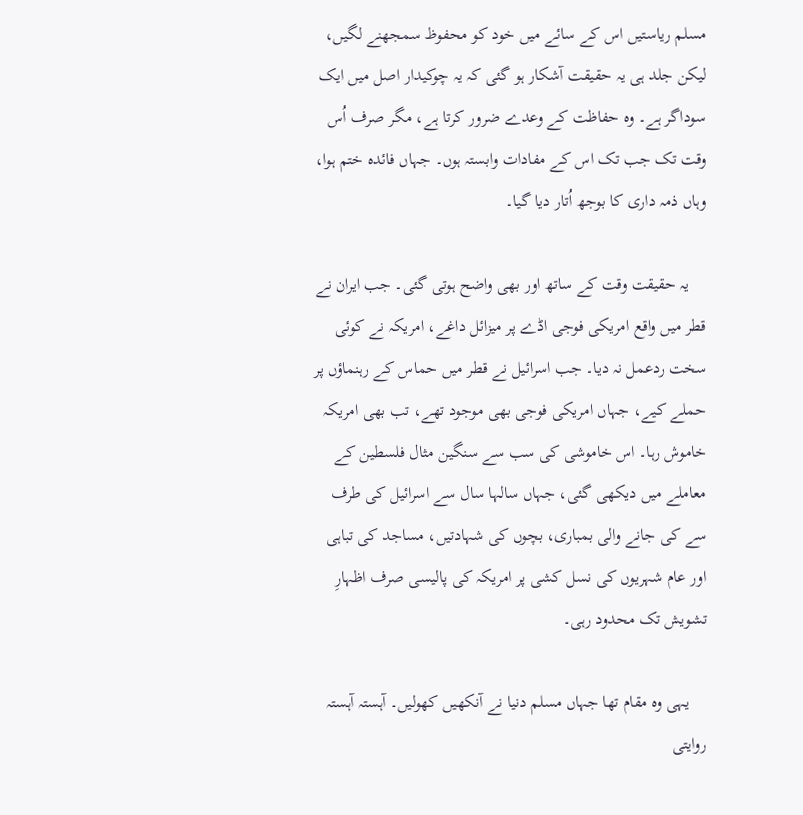مسلم ریاستیں اس کے سائے میں خود کو محفوظ سمجھنے لگیں، لیکن جلد ہی یہ حقیقت آشکار ہو گئی کہ یہ چوکیدار اصل میں ایک سوداگر ہے۔ وہ حفاظت کے وعدے ضرور کرتا ہے، مگر صرف اُس وقت تک جب تک اس کے مفادات وابستہ ہوں۔ جہاں فائدہ ختم ہوا، وہاں ذمہ داری کا بوجھ اُتار دیا گیا۔

    یہ حقیقت وقت کے ساتھ اور بھی واضح ہوتی گئی۔ جب ایران نے قطر میں واقع امریکی فوجی اڈے پر میزائل داغے، امریکہ نے کوئی سخت ردعمل نہ دیا۔ جب اسرائیل نے قطر میں حماس کے رہنماؤں پر حملے کیے، جہاں امریکی فوجی بھی موجود تھے، تب بھی امریکہ خاموش رہا۔ اس خاموشی کی سب سے سنگین مثال فلسطین کے معاملے میں دیکھی گئی، جہاں سالہا سال سے اسرائیل کی طرف سے کی جانے والی بمباری، بچوں کی شہادتیں، مساجد کی تباہی اور عام شہریوں کی نسل کشی پر امریکہ کی پالیسی صرف اظہارِ تشویش تک محدود رہی۔

    یہی وہ مقام تھا جہاں مسلم دنیا نے آنکھیں کھولیں۔ آہستہ آہستہ روایتی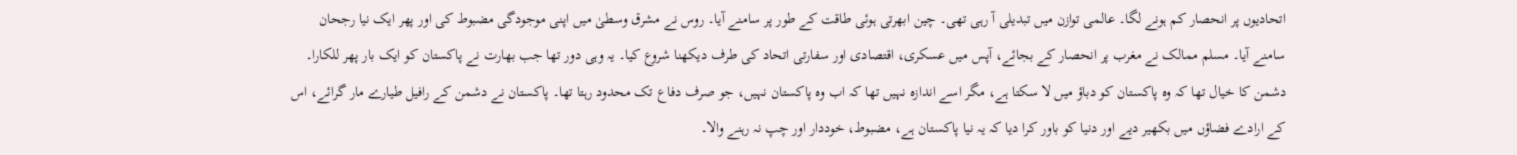اتحادیوں پر انحصار کم ہونے لگا۔ عالمی توازن میں تبدیلی آ رہی تھی۔ چین ابھرتی ہوئی طاقت کے طور پر سامنے آیا۔ روس نے مشرق وسطیٰ میں اپنی موجودگی مضبوط کی اور پھر ایک نیا رجحان سامنے آیا۔ مسلم ممالک نے مغرب پر انحصار کے بجائے، آپس میں عسکری، اقتصادی اور سفارتی اتحاد کی طرف دیکھنا شروع کیا۔ یہ وہی دور تھا جب بھارت نے پاکستان کو ایک بار پھر للکارا۔ دشمن کا خیال تھا کہ وہ پاکستان کو دباؤ میں لا سکتا ہے، مگر اسے اندازہ نہیں تھا کہ اب وہ پاکستان نہیں، جو صرف دفاع تک محدود رہتا تھا۔ پاکستان نے دشمن کے رافیل طیارے مار گرائے، اس کے ارادے فضاؤں میں بکھیر دیے اور دنیا کو باور کرا دیا کہ یہ نیا پاکستان ہے، مضبوط، خوددار اور چپ نہ رہنے والا۔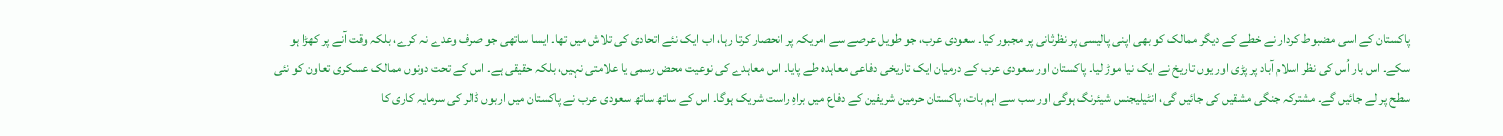پاکستان کے اسی مضبوط کردار نے خطے کے دیگر ممالک کو بھی اپنی پالیسی پر نظرثانی پر مجبور کیا۔ سعودی عرب، جو طویل عرصے سے امریکہ پر انحصار کرتا رہا، اب ایک نئے اتحادی کی تلاش میں تھا۔ ایسا ساتھی جو صرف وعدے نہ کرے، بلکہ وقت آنے پر کھڑا ہو سکے۔ اس بار اُس کی نظر اسلام آباد پر پڑی اور یوں تاریخ نے ایک نیا موڑ لیا۔ پاکستان اور سعودی عرب کے درمیان ایک تاریخی دفاعی معاہدہ طے پایا۔ اس معاہدے کی نوعیت محض رسمی یا علامتی نہیں، بلکہ حقیقی ہے۔ اس کے تحت دونوں ممالک عسکری تعاون کو نئی سطح پر لے جائیں گے۔ مشترکہ جنگی مشقیں کی جائیں گی، انٹیلیجنس شیئرنگ ہوگی اور سب سے اہم بات، پاکستان حرمین شریفین کے دفاع میں براہِ راست شریک ہوگا۔ اس کے ساتھ ساتھ سعودی عرب نے پاکستان میں اربوں ڈالر کی سرمایہ کاری کا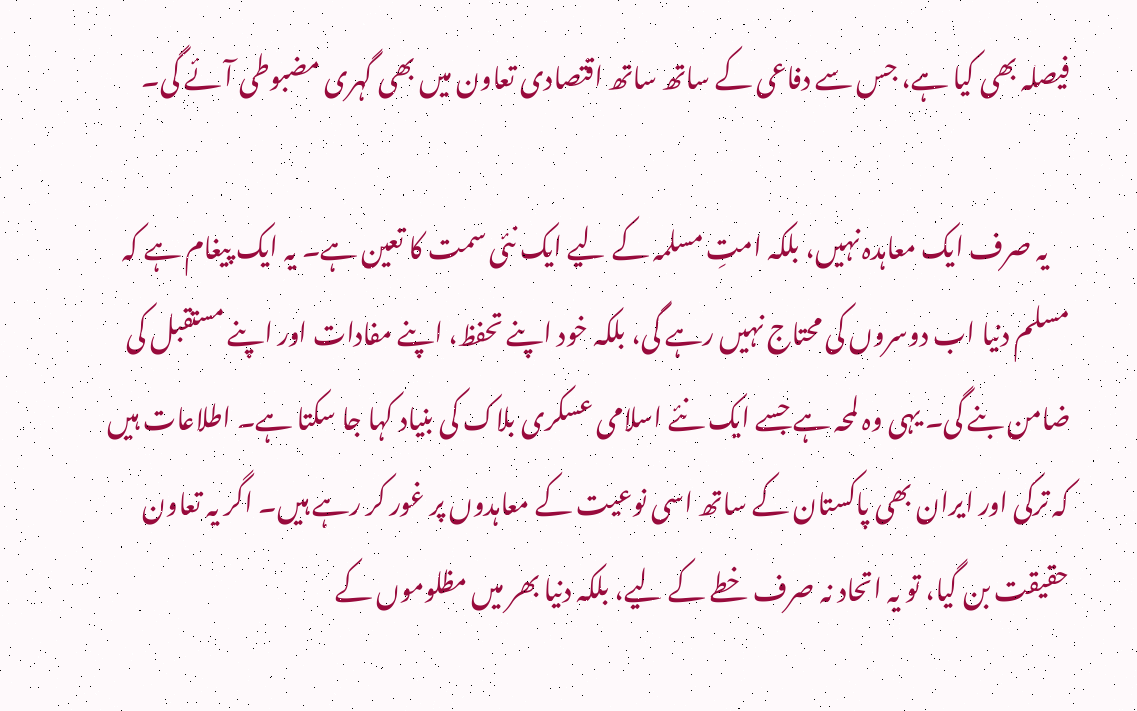فیصلہ بھی کیا ہے، جس سے دفاعی کے ساتھ ساتھ اقتصادی تعاون میں بھی گہری مضبوطی آئے گی۔

    یہ صرف ایک معاہدہ نہیں، بلکہ امتِ مسلمہ کے لیے ایک نئی سمت کا تعین ہے۔ یہ ایک پیغام ہے کہ مسلم دنیا اب دوسروں کی محتاج نہیں رہے گی، بلکہ خود اپنے تحفظ، اپنے مفادات اور اپنے مستقبل کی ضامن بنے گی۔ یہی وہ لمحہ ہے جسے ایک نئے اسلامی عسکری بلاک کی بنیاد کہا جا سکتا ہے۔ اطلاعات ہیں کہ ترکی اور ایران بھی پاکستان کے ساتھ اسی نوعیت کے معاہدوں پر غور کر رہے ہیں۔ اگر یہ تعاون حقیقت بن گیا، تو یہ اتحاد نہ صرف خطے کے لیے، بلکہ دنیا بھر میں مظلوموں کے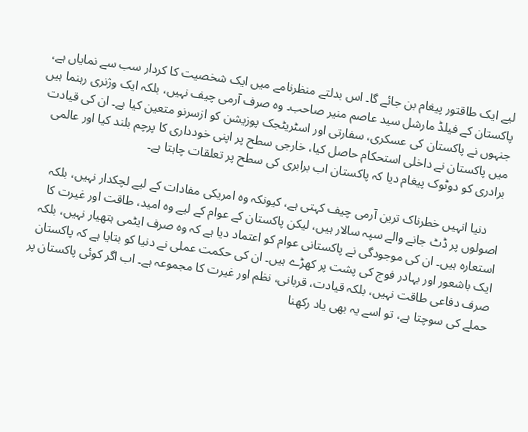لیے ایک طاقتور پیغام بن جائے گا۔ اس بدلتے منظرنامے میں ایک شخصیت کا کردار سب سے نمایاں ہے، پاکستان کے فیلڈ مارشل سید عاصم منیر صاحب۔ وہ صرف آرمی چیف نہیں، بلکہ ایک وژنری رہنما ہیں جنہوں نے پاکستان کی عسکری، سفارتی اور اسٹریٹجک پوزیشن کو ازسرنو متعین کیا ہے۔ ان کی قیادت میں پاکستان نے داخلی استحکام حاصل کیا، خارجی سطح پر اپنی خودداری کا پرچم بلند کیا اور عالمی برادری کو دوٹوک پیغام دیا کہ پاکستان اب برابری کی سطح پر تعلقات چاہتا ہے۔

    دنیا انہیں خطرناک ترین آرمی چیف کہتی ہے، کیونکہ وہ امریکی مفادات کے لیے لچکدار نہیں، بلکہ اصولوں پر ڈٹ جانے والے سپہ سالار ہیں، لیکن پاکستان کے عوام کے لیے وہ امید، طاقت اور غیرت کا استعارہ ہیں۔ ان کی موجودگی نے پاکستانی عوام کو اعتماد دیا ہے کہ وہ صرف ایٹمی ہتھیار نہیں، بلکہ ایک باشعور اور بہادر فوج کی پشت پر کھڑے ہیں۔ ان کی حکمت عملی نے دنیا کو بتایا ہے کہ پاکستان صرف دفاعی طاقت نہیں، بلکہ قیادت، قربانی، نظم اور غیرت کا مجموعہ ہے۔ اب اگر کوئی پاکستان پر حملے کی سوچتا ہے، تو اسے یہ بھی یاد رکھنا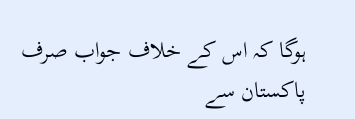ہوگا کہ اس کے خلاف جواب صرف پاکستان سے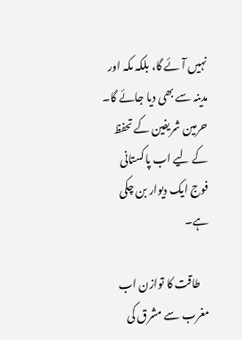نہیں آئے گا، بلکہ مکہ اور مدینہ سے بھی دیا جائے گا۔ حرمین شریفین کے تحفظ کے لیے اب پاکستانی فوج ایک دیوار بن چکی ہے۔

    طاقت کا توازن اب مغرب سے مشرق کی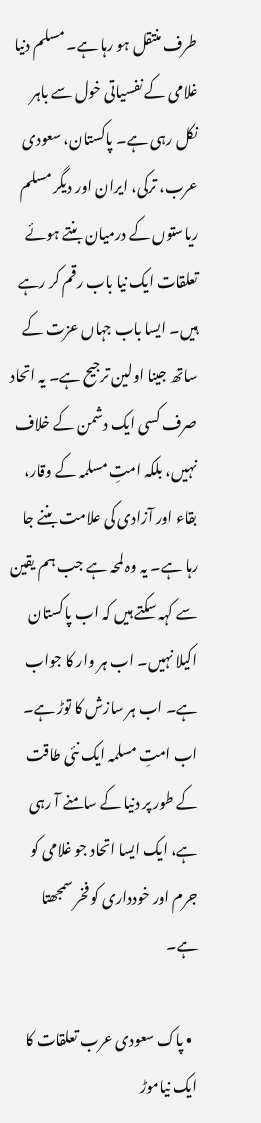طرف منتقل ہو رہا ہے۔ مسلم دنیا غلامی کے نفسیاتی خول سے باہر نکل رہی ہے۔ پاکستان، سعودی عرب، ترکی، ایران اور دیگر مسلم ریاستوں کے درمیان بنتے ہوئے تعلقات ایک نیا باب رقم کر رہے ہیں۔ ایسا باب جہاں عزت کے ساتھ جینا اولین ترجیح ہے۔ یہ اتحاد صرف کسی ایک دشمن کے خلاف نہیں، بلکہ امتِ مسلمہ کے وقار، بقاء اور آزادی کی علامت بننے جا رہا ہے۔ یہ وہ لمحہ ہے جب ہم یقین سے کہہ سکتے ہیں کہ اب پاکستان اکیلا نہیں۔ اب ہر وار کا جواب ہے۔ اب ہر سازش کا توڑ ہے۔ اب امتِ مسلمہ ایک نئی طاقت کے طور پر دنیا کے سامنے آ رہی ہے، ایک ایسا اتحاد جو غلامی کو جرم اور خودداری کو فخر سمجھتا ہے۔

  • پاک سعودی عرب تعلقات کا ایک نیاموڑ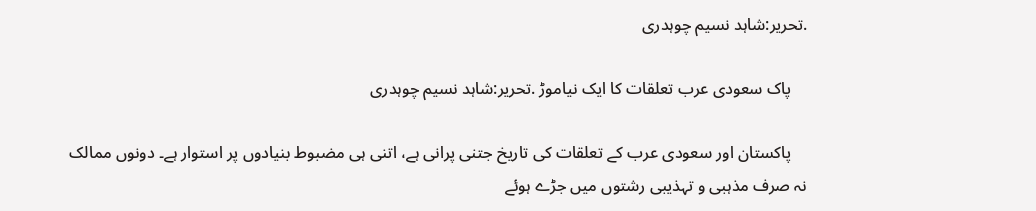.تحریر:شاہد نسیم چوہدری

    پاک سعودی عرب تعلقات کا ایک نیاموڑ .تحریر:شاہد نسیم چوہدری

    پاکستان اور سعودی عرب کے تعلقات کی تاریخ جتنی پرانی ہے، اتنی ہی مضبوط بنیادوں پر استوار ہے۔ دونوں ممالک نہ صرف مذہبی و تہذیبی رشتوں میں جڑے ہوئے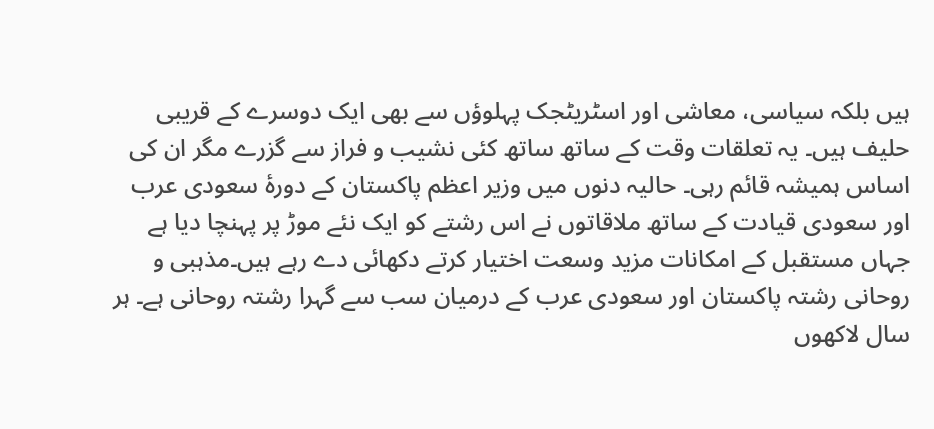ہیں بلکہ سیاسی، معاشی اور اسٹریٹجک پہلوؤں سے بھی ایک دوسرے کے قریبی حلیف ہیں۔ یہ تعلقات وقت کے ساتھ ساتھ کئی نشیب و فراز سے گزرے مگر ان کی اساس ہمیشہ قائم رہی۔ حالیہ دنوں میں وزیر اعظم پاکستان کے دورۂ سعودی عرب اور سعودی قیادت کے ساتھ ملاقاتوں نے اس رشتے کو ایک نئے موڑ پر پہنچا دیا ہے جہاں مستقبل کے امکانات مزید وسعت اختیار کرتے دکھائی دے رہے ہیں۔مذہبی و روحانی رشتہ پاکستان اور سعودی عرب کے درمیان سب سے گہرا رشتہ روحانی ہے۔ ہر سال لاکھوں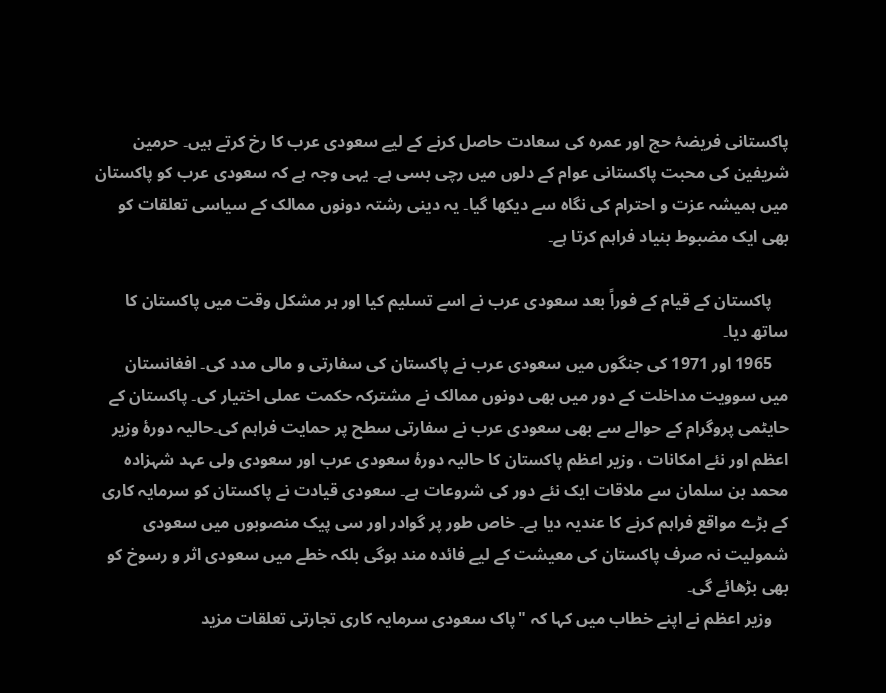پاکستانی فریضۂ حج اور عمرہ کی سعادت حاصل کرنے کے لیے سعودی عرب کا رخ کرتے ہیں۔ حرمین شریفین کی محبت پاکستانی عوام کے دلوں میں رچی بسی ہے۔ یہی وجہ ہے کہ سعودی عرب کو پاکستان میں ہمیشہ عزت و احترام کی نگاہ سے دیکھا گیا۔ یہ دینی رشتہ دونوں ممالک کے سیاسی تعلقات کو بھی ایک مضبوط بنیاد فراہم کرتا ہے۔

    پاکستان کے قیام کے فوراً بعد سعودی عرب نے اسے تسلیم کیا اور ہر مشکل وقت میں پاکستان کا ساتھ دیا۔
    1965 اور 1971 کی جنگوں میں سعودی عرب نے پاکستان کی سفارتی و مالی مدد کی۔ افغانستان میں سوویت مداخلت کے دور میں بھی دونوں ممالک نے مشترکہ حکمت عملی اختیار کی۔ پاکستان کے حایٹمی پروگرام کے حوالے سے بھی سعودی عرب نے سفارتی سطح پر حمایت فراہم کی۔حالیہ دورۂ وزیر اعظم اور نئے امکانات ، وزیر اعظم پاکستان کا حالیہ دورۂ سعودی عرب اور سعودی ولی عہد شہزادہ محمد بن سلمان سے ملاقات ایک نئے دور کی شروعات ہے۔ سعودی قیادت نے پاکستان کو سرمایہ کاری کے بڑے مواقع فراہم کرنے کا عندیہ دیا ہے۔ خاص طور پر گوادر اور سی پیک منصوبوں میں سعودی شمولیت نہ صرف پاکستان کی معیشت کے لیے فائدہ مند ہوگی بلکہ خطے میں سعودی اثر و رسوخ کو بھی بڑھائے گی۔
    وزیر اعظم نے اپنے خطاب میں کہا کہ "پاک سعودی سرمایہ کاری تجارتی تعلقات مزید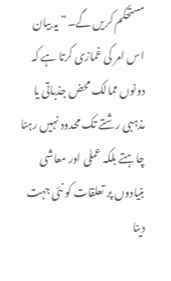مستحکم کریں گے۔” یہ بیان اس امر کی غمازی کرتا ہے کہ دونوں ممالک محض جذباتی یا مذہبی رشتے تک محدود نہیں رہنا چاہتے بلکہ عملی اور معاشی بنیادوں پر تعلقات کو نئی جہت دینا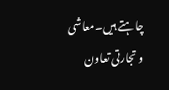چاہتے ہیں۔معاشی و تجارتی تعاون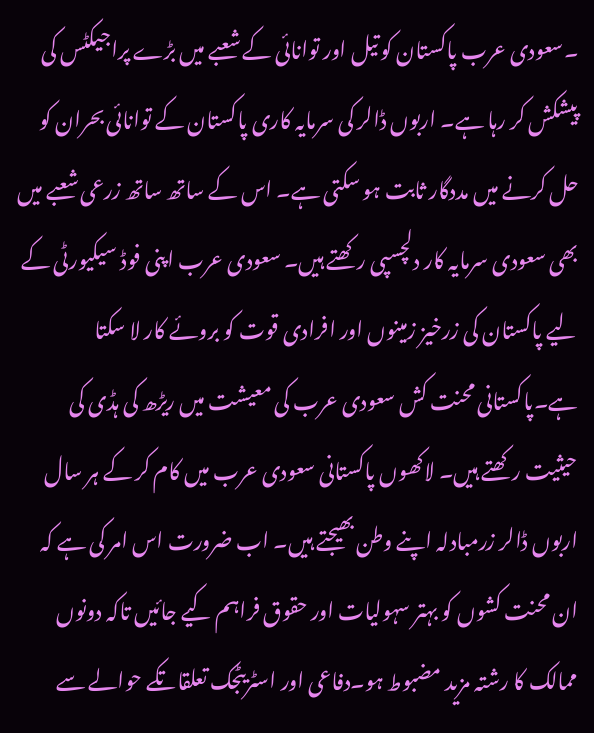۔سعودی عرب پاکستان کو تیل اور توانائی کے شعبے میں بڑے پراجیکٹس کی پیشکش کر رہا ہے۔ اربوں ڈالر کی سرمایہ کاری پاکستان کے توانائی بحران کو حل کرنے میں مددگار ثابت ہو سکتی ہے۔ اس کے ساتھ ساتھ زرعی شعبے میں بھی سعودی سرمایہ کار دلچسپی رکھتے ہیں۔ سعودی عرب اپنی فوڈ سیکیورٹی کے لیے پاکستان کی زرخیز زمینوں اور افرادی قوت کو بروئے کار لا سکتا ہے۔پاکستانی محنت کش سعودی عرب کی معیشت میں ریڑھ کی ہڈی کی حیثیت رکھتے ہیں۔ لاکھوں پاکستانی سعودی عرب میں کام کر کے ہر سال اربوں ڈالر زرمبادلہ اپنے وطن بھیجتے ہیں۔ اب ضرورت اس امر کی ہے کہ ان محنت کشوں کو بہتر سہولیات اور حقوق فراہم کیے جائیں تاکہ دونوں ممالک کا رشتہ مزید مضبوط ہو۔دفاعی اور اسٹریٹجک تعلقاتکے حوالے سے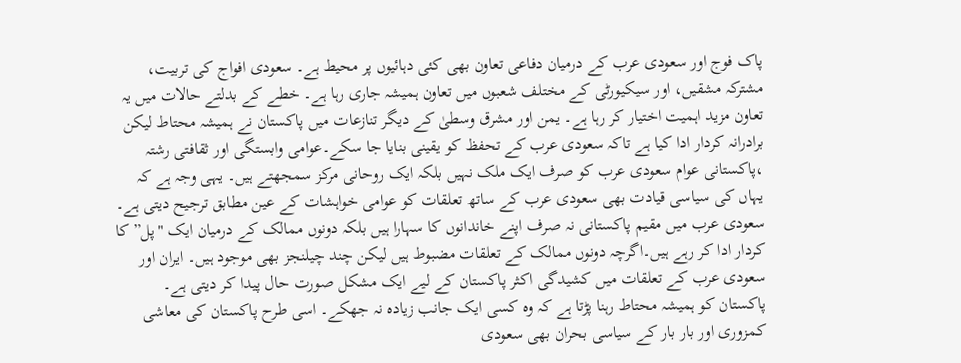پاک فوج اور سعودی عرب کے درمیان دفاعی تعاون بھی کئی دہائیوں پر محیط ہے۔ سعودی افواج کی تربیت، مشترکہ مشقیں، اور سیکیورٹی کے مختلف شعبوں میں تعاون ہمیشہ جاری رہا ہے۔ خطے کے بدلتے حالات میں یہ تعاون مزید اہمیت اختیار کر رہا ہے۔ یمن اور مشرق وسطیٰ کے دیگر تنازعات میں پاکستان نے ہمیشہ محتاط لیکن برادرانہ کردار ادا کیا ہے تاکہ سعودی عرب کے تحفظ کو یقینی بنایا جا سکے۔عوامی وابستگی اور ثقافتی رشتہ ،پاکستانی عوام سعودی عرب کو صرف ایک ملک نہیں بلکہ ایک روحانی مرکز سمجھتے ہیں۔ یہی وجہ ہے کہ یہاں کی سیاسی قیادت بھی سعودی عرب کے ساتھ تعلقات کو عوامی خواہشات کے عین مطابق ترجیح دیتی ہے۔ سعودی عرب میں مقیم پاکستانی نہ صرف اپنے خاندانوں کا سہارا ہیں بلکہ دونوں ممالک کے درمیان ایک "پل” کا کردار ادا کر رہے ہیں۔اگرچہ دونوں ممالک کے تعلقات مضبوط ہیں لیکن چند چیلنجز بھی موجود ہیں۔ ایران اور سعودی عرب کے تعلقات میں کشیدگی اکثر پاکستان کے لیے ایک مشکل صورت حال پیدا کر دیتی ہے۔ پاکستان کو ہمیشہ محتاط رہنا پڑتا ہے کہ وہ کسی ایک جانب زیادہ نہ جھکے۔ اسی طرح پاکستان کی معاشی کمزوری اور بار بار کے سیاسی بحران بھی سعودی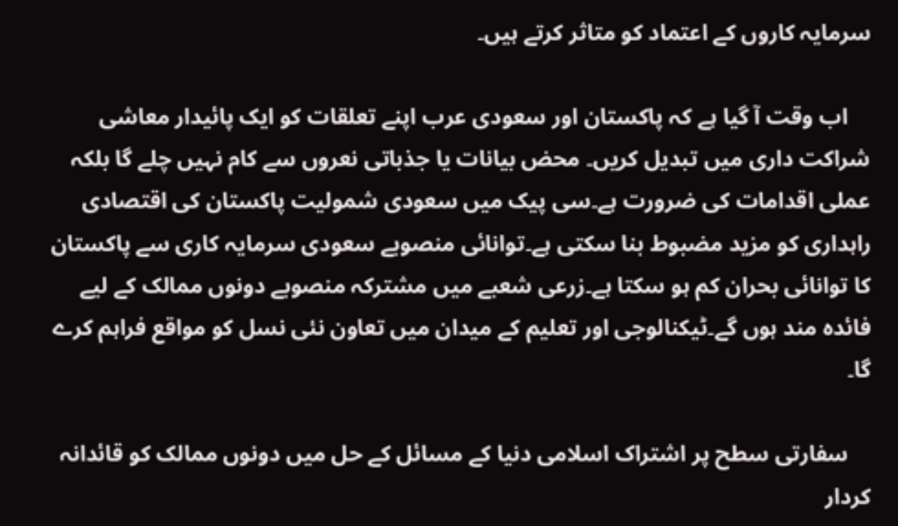سرمایہ کاروں کے اعتماد کو متاثر کرتے ہیں۔

    اب وقت آ گیا ہے کہ پاکستان اور سعودی عرب اپنے تعلقات کو ایک پائیدار معاشی شراکت داری میں تبدیل کریں۔ محض بیانات یا جذباتی نعروں سے کام نہیں چلے گا بلکہ عملی اقدامات کی ضرورت ہے۔سی پیک میں سعودی شمولیت پاکستان کی اقتصادی راہداری کو مزید مضبوط بنا سکتی ہے۔توانائی منصوبے سعودی سرمایہ کاری سے پاکستان کا توانائی بحران کم ہو سکتا ہے۔زرعی شعبے میں مشترکہ منصوبے دونوں ممالک کے لیے فائدہ مند ہوں گے۔ٹیکنالوجی اور تعلیم کے میدان میں تعاون نئی نسل کو مواقع فراہم کرے گا۔

    سفارتی سطح پر اشتراک اسلامی دنیا کے مسائل کے حل میں دونوں ممالک کو قائدانہ کردار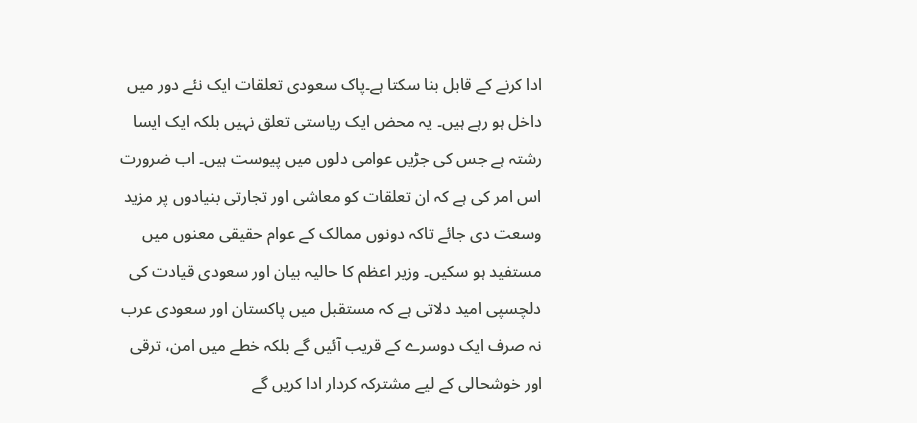ادا کرنے کے قابل بنا سکتا ہے۔پاک سعودی تعلقات ایک نئے دور میں داخل ہو رہے ہیں۔ یہ محض ایک ریاستی تعلق نہیں بلکہ ایک ایسا رشتہ ہے جس کی جڑیں عوامی دلوں میں پیوست ہیں۔ اب ضرورت اس امر کی ہے کہ ان تعلقات کو معاشی اور تجارتی بنیادوں پر مزید وسعت دی جائے تاکہ دونوں ممالک کے عوام حقیقی معنوں میں مستفید ہو سکیں۔ وزیر اعظم کا حالیہ بیان اور سعودی قیادت کی دلچسپی امید دلاتی ہے کہ مستقبل میں پاکستان اور سعودی عرب نہ صرف ایک دوسرے کے قریب آئیں گے بلکہ خطے میں امن، ترقی اور خوشحالی کے لیے مشترکہ کردار ادا کریں گے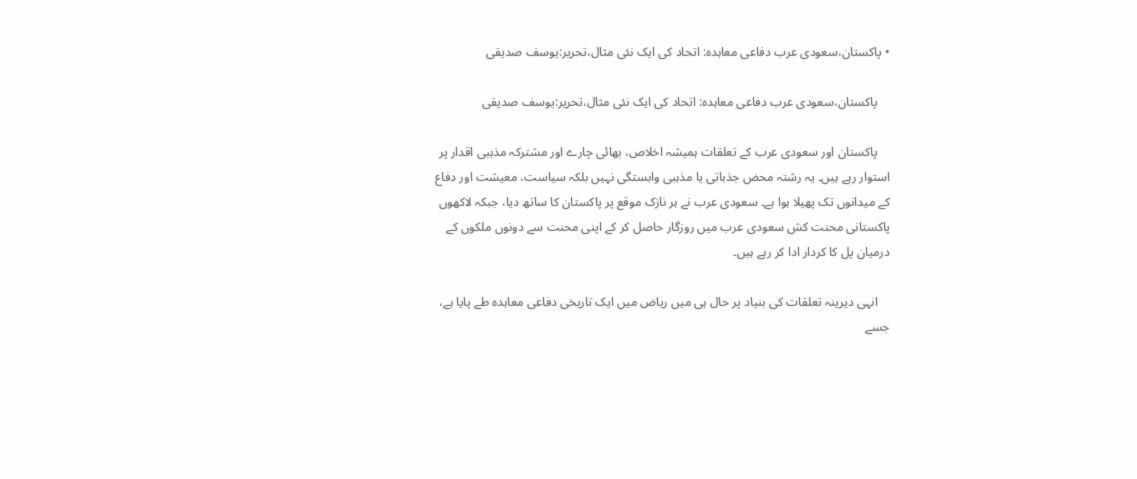• پاکستان،سعودی عرب دفاعی معاہدہ: اتحاد کی ایک نئی مثال،تحریر:یوسف صدیقی

    پاکستان،سعودی عرب دفاعی معاہدہ: اتحاد کی ایک نئی مثال،تحریر:یوسف صدیقی

    پاکستان اور سعودی عرب کے تعلقات ہمیشہ اخلاص، بھائی چارے اور مشترکہ مذہبی اقدار پر استوار رہے ہیں۔ یہ رشتہ محض جذباتی یا مذہبی وابستگی نہیں بلکہ سیاست، معیشت اور دفاع کے میدانوں تک پھیلا ہوا ہے۔ سعودی عرب نے ہر نازک موقع پر پاکستان کا ساتھ دیا، جبکہ لاکھوں پاکستانی محنت کش سعودی عرب میں روزگار حاصل کر کے اپنی محنت سے دونوں ملکوں کے درمیان پل کا کردار ادا کر رہے ہیں۔

    انہی دیرینہ تعلقات کی بنیاد پر حال ہی میں ریاض میں ایک تاریخی دفاعی معاہدہ طے پایا ہے، جسے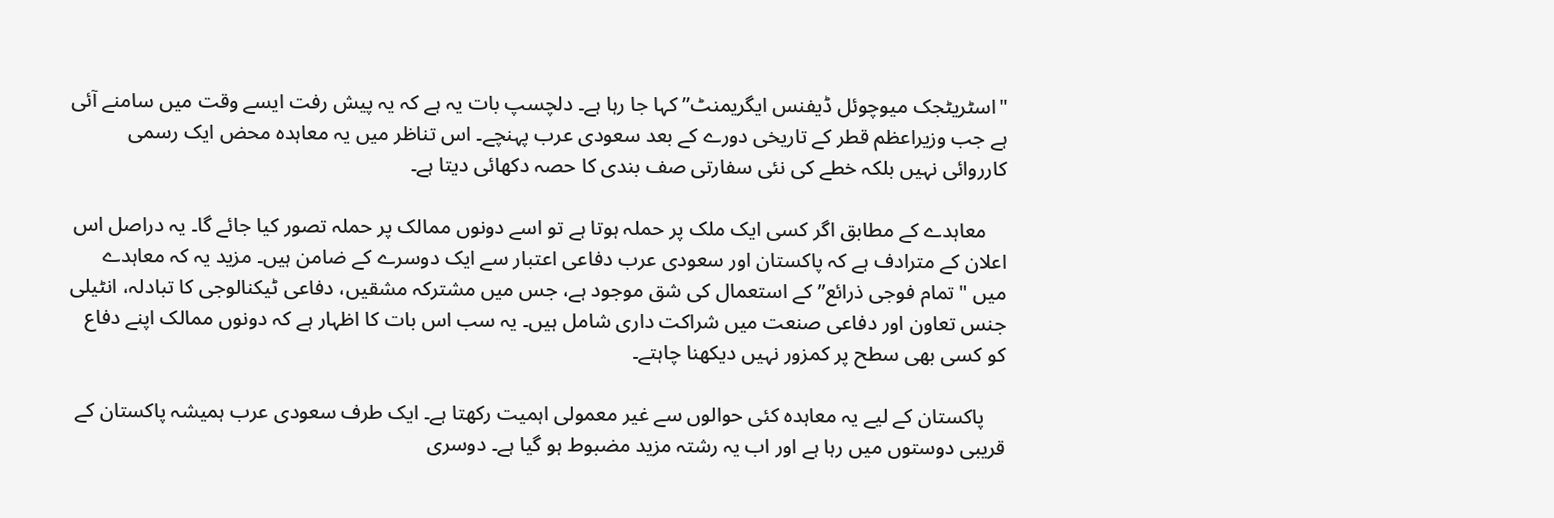"اسٹریٹجک میوچوئل ڈیفنس ایگریمنٹ” کہا جا رہا ہے۔ دلچسپ بات یہ ہے کہ یہ پیش رفت ایسے وقت میں سامنے آئی ہے جب وزیراعظم قطر کے تاریخی دورے کے بعد سعودی عرب پہنچے۔ اس تناظر میں یہ معاہدہ محض ایک رسمی کارروائی نہیں بلکہ خطے کی نئی سفارتی صف بندی کا حصہ دکھائی دیتا ہے۔

    معاہدے کے مطابق اگر کسی ایک ملک پر حملہ ہوتا ہے تو اسے دونوں ممالک پر حملہ تصور کیا جائے گا۔ یہ دراصل اس اعلان کے مترادف ہے کہ پاکستان اور سعودی عرب دفاعی اعتبار سے ایک دوسرے کے ضامن ہیں۔ مزید یہ کہ معاہدے میں "تمام فوجی ذرائع” کے استعمال کی شق موجود ہے، جس میں مشترکہ مشقیں، دفاعی ٹیکنالوجی کا تبادلہ، انٹیلی جنس تعاون اور دفاعی صنعت میں شراکت داری شامل ہیں۔ یہ سب اس بات کا اظہار ہے کہ دونوں ممالک اپنے دفاع کو کسی بھی سطح پر کمزور نہیں دیکھنا چاہتے۔

    پاکستان کے لیے یہ معاہدہ کئی حوالوں سے غیر معمولی اہمیت رکھتا ہے۔ ایک طرف سعودی عرب ہمیشہ پاکستان کے قریبی دوستوں میں رہا ہے اور اب یہ رشتہ مزید مضبوط ہو گیا ہے۔ دوسری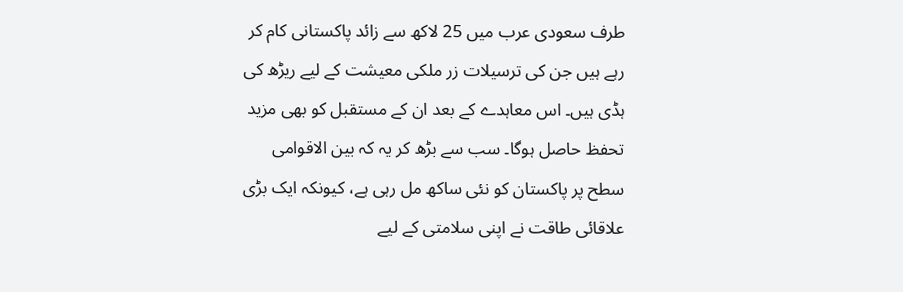طرف سعودی عرب میں 25 لاکھ سے زائد پاکستانی کام کر رہے ہیں جن کی ترسیلات زر ملکی معیشت کے لیے ریڑھ کی ہڈی ہیں۔ اس معاہدے کے بعد ان کے مستقبل کو بھی مزید تحفظ حاصل ہوگا۔ سب سے بڑھ کر یہ کہ بین الاقوامی سطح پر پاکستان کو نئی ساکھ مل رہی ہے، کیونکہ ایک بڑی علاقائی طاقت نے اپنی سلامتی کے لیے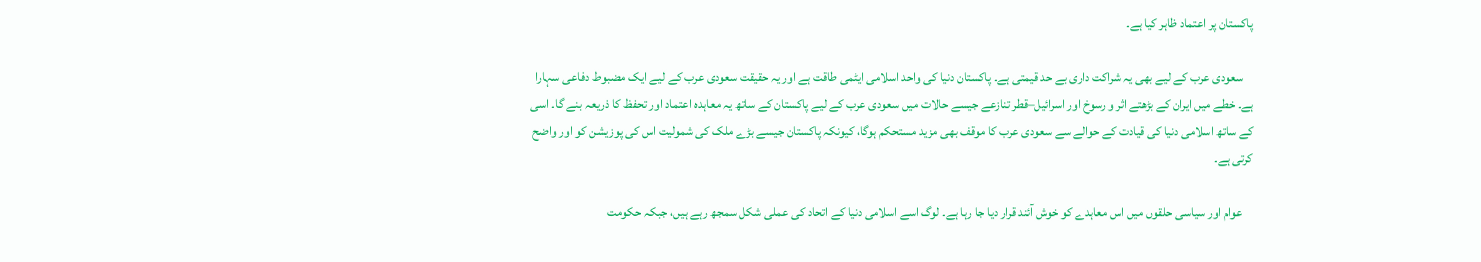پاکستان پر اعتماد ظاہر کیا ہے۔

    سعودی عرب کے لیے بھی یہ شراکت داری بے حد قیمتی ہے۔ پاکستان دنیا کی واحد اسلامی ایٹمی طاقت ہے اور یہ حقیقت سعودی عرب کے لیے ایک مضبوط دفاعی سہارا ہے۔ خطے میں ایران کے بڑھتے اثر و رسوخ اور اسرائیل–قطر تنازعے جیسے حالات میں سعودی عرب کے لیے پاکستان کے ساتھ یہ معاہدہ اعتماد اور تحفظ کا ذریعہ بنے گا۔ اسی کے ساتھ اسلامی دنیا کی قیادت کے حوالے سے سعودی عرب کا موقف بھی مزید مستحکم ہوگا، کیونکہ پاکستان جیسے بڑے ملک کی شمولیت اس کی پوزیشن کو اور واضح کرتی ہے۔

    عوام اور سیاسی حلقوں میں اس معاہدے کو خوش آئند قرار دیا جا رہا ہے۔ لوگ اسے اسلامی دنیا کے اتحاد کی عملی شکل سمجھ رہے ہیں، جبکہ حکومت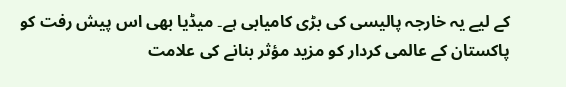کے لیے یہ خارجہ پالیسی کی بڑی کامیابی ہے۔ میڈیا بھی اس پیش رفت کو پاکستان کے عالمی کردار کو مزید مؤثر بنانے کی علامت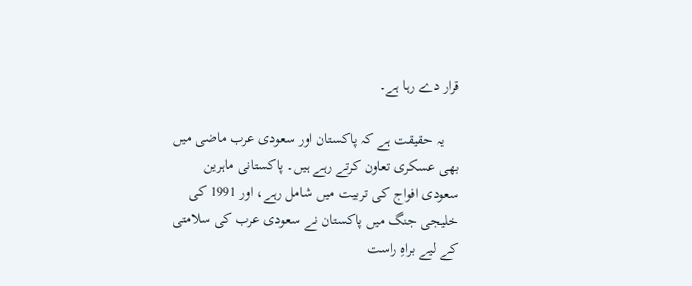قرار دے رہا ہے۔

    یہ حقیقت ہے کہ پاکستان اور سعودی عرب ماضی میں بھی عسکری تعاون کرتے رہے ہیں۔ پاکستانی ماہرین سعودی افواج کی تربیت میں شامل رہے، اور 1991 کی خلیجی جنگ میں پاکستان نے سعودی عرب کی سلامتی کے لیے براہِ راست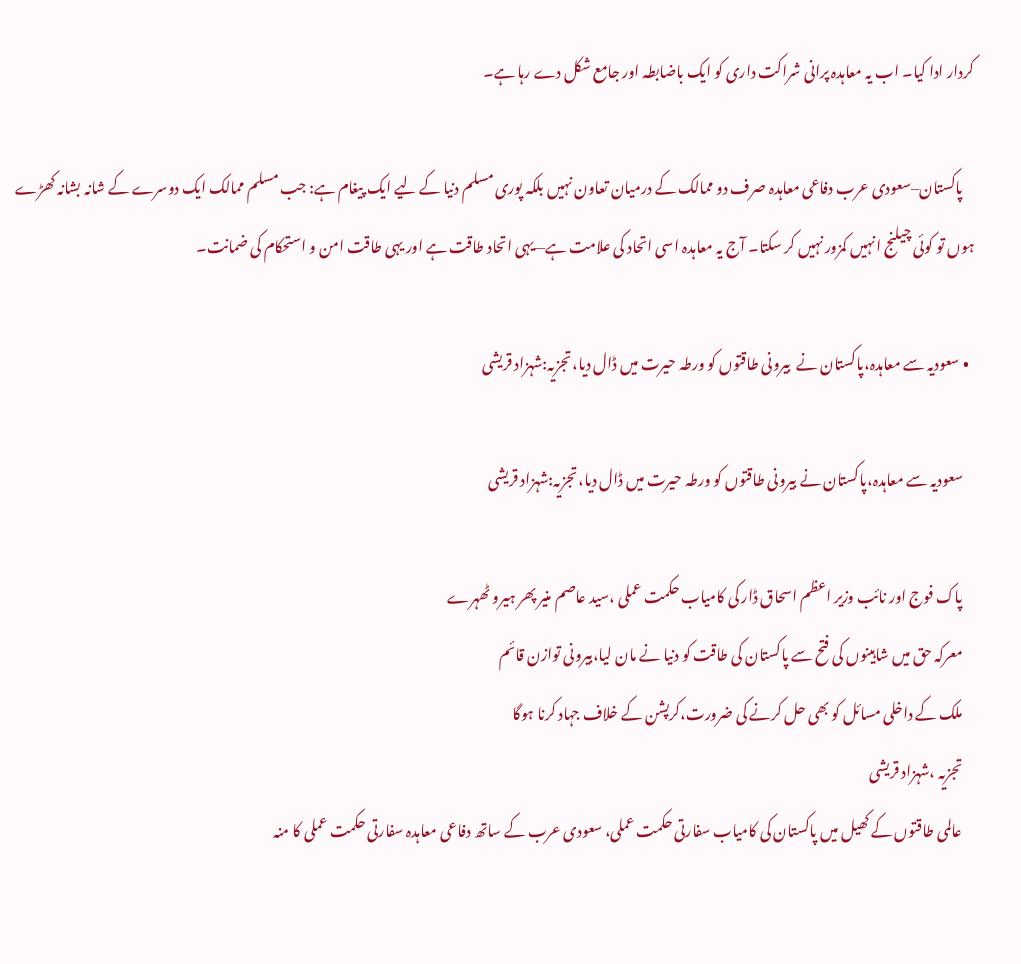کردار ادا کیا۔ اب یہ معاہدہ پرانی شراکت داری کو ایک باضابطہ اور جامع شکل دے رہا ہے۔

    پاکستان–سعودی عرب دفاعی معاہدہ صرف دو ممالک کے درمیان تعاون نہیں بلکہ پوری مسلم دنیا کے لیے ایک پیغام ہے: جب مسلم ممالک ایک دوسرے کے شانہ بشانہ کھڑے ہوں تو کوئی چیلنج انہیں کمزور نہیں کر سکتا۔ آج یہ معاہدہ اسی اتحاد کی علامت ہے—یہی اتحاد طاقت ہے اور یہی طاقت امن و استحکام کی ضمانت۔

  • سعودیہ سے معاہدہ،پاکستان نے  بیرونی طاقتوں کو ورطہ حیرت میں ڈال دیا،تجزیہ:شہزاد قریشی

    سعودیہ سے معاہدہ،پاکستان نے بیرونی طاقتوں کو ورطہ حیرت میں ڈال دیا،تجزیہ:شہزاد قریشی

    پاک فوج اور نائب وزیر اعظم اسحاق ڈار کی کامیاب حکمت عملی ،سید عاصم منیر پھر ہیرو ٹھہرے
    معرکہ حق میں شاہینوں کی فتح سے پاکستان کی طاقت کو دنیا نے مان لیا،بیرونی توازن قائم
    ملک کے داخلی مسائل کو بھی حل کرنے کی ضرورت،کرپشن کے خلاف جہاد کرنا ہوگا
    تجزیہ ،شہزاد قریشی
    عالمی طاقتوں کے کھیل میں پاکستان کی کامیاب سفارتی حکمت عملی، سعودی عرب کے ساتھ دفاعی معاہدہ سفارتی حکمت عملی کا منہ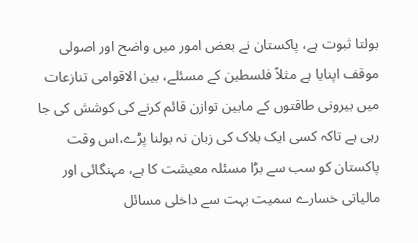بولتا ثبوت ہے، پاکستان نے بعض امور میں واضح اور اصولی موقف اپنایا ہے مثلاً فلسطین کے مسئلے، بین الاقوامی تنازعات میں بیرونی طاقتوں کے مابین توازن قائم کرنے کی کوشش کی جا رہی ہے تاکہ کسی ایک بلاک کی زبان نہ بولنا پڑے،اس وقت پاکستان کو سب سے بڑا مسئلہ معیشت کا ہے، مہنگائی اور مالیاتی خسارے سمیت بہت سے داخلی مسائل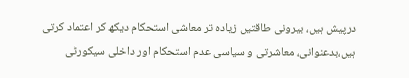درپیش ہیں، بیرونی طاقتیں زیادہ تر معاشی استحکام دیکھ کر اعتماد کرتی ہیں،بدعنوانی، معاشرتی و سیاسی عدم استحکام اور داخلی سیکورٹی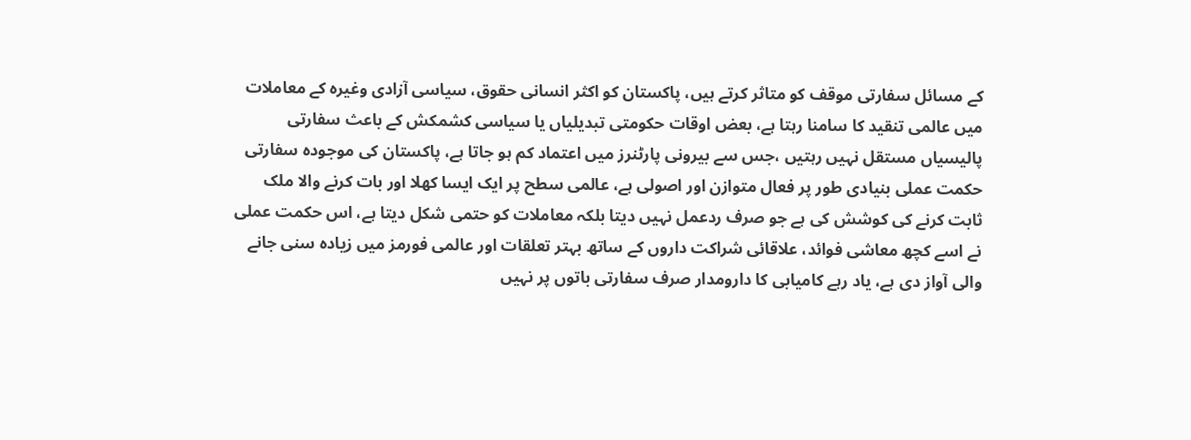کے مسائل سفارتی موقف کو متاثر کرتے ہیں، پاکستان کو اکثر انسانی حقوق، سیاسی آزادی وغیرہ کے معاملات میں عالمی تنقید کا سامنا رہتا ہے، بعض اوقات حکومتی تبدیلیاں یا سیاسی کشمکش کے باعث سفارتی پالیسیاں مستقل نہیں رہتیں ،جس سے بیرونی پارٹنرز میں اعتماد کم ہو جاتا ہے، پاکستان کی موجودہ سفارتی حکمت عملی بنیادی طور پر فعال متوازن اور اصولی ہے، عالمی سطح پر ایک ایسا کھلا اور بات کرنے والا ملک ثابت کرنے کی کوشش کی ہے جو صرف ردعمل نہیں دیتا بلکہ معاملات کو حتمی شکل دیتا ہے، اس حکمت عملی نے اسے کچھ معاشی فوائد، علاقائی شراکت داروں کے ساتھ بہتر تعلقات اور عالمی فورمز میں زیادہ سنی جانے والی آواز دی ہے، یاد رہے کامیابی کا دارومدار صرف سفارتی باتوں پر نہیں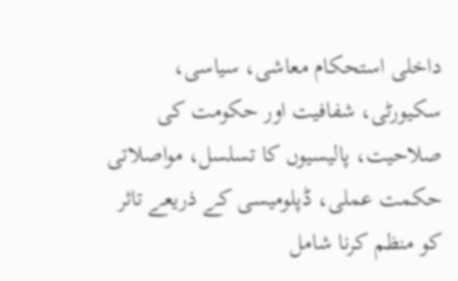داخلی استحکام معاشی، سیاسی، سکیورٹی، شفافیت اور حکومت کی صلاحیت، پالیسیوں کا تسلسل، مواصلاتی حکمت عملی، ڈپلومیسی کے ذریعے تاثر کو منظم کرنا شامل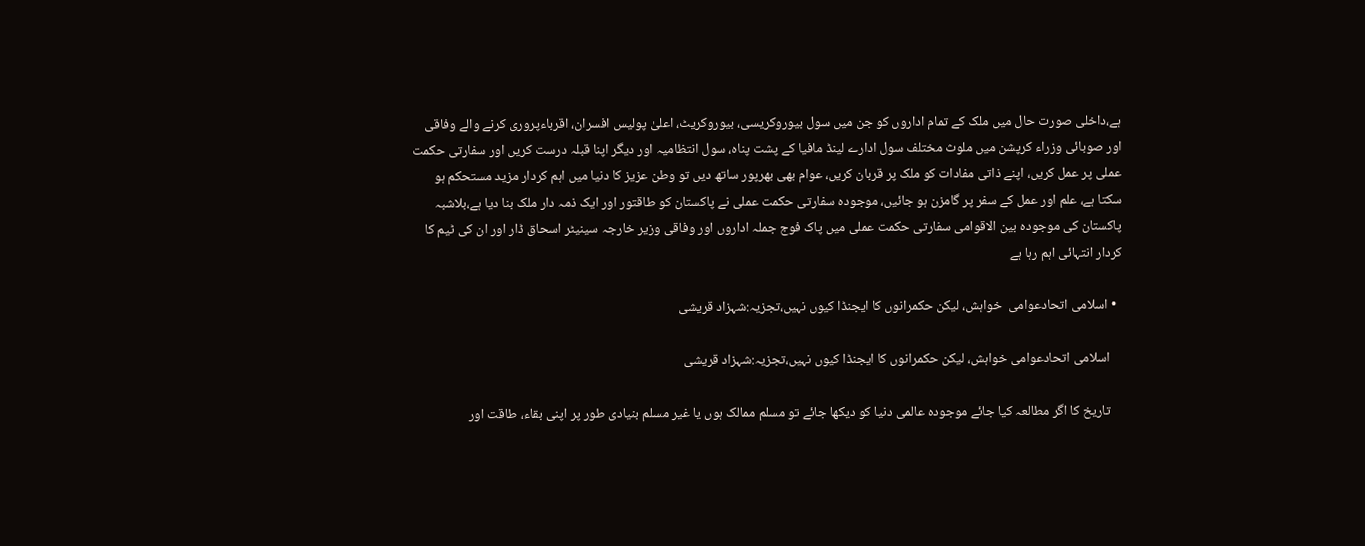ہے،داخلی صورت حال میں ملک کے تمام اداروں کو جن میں سول بیوروکریسی، بیوروکریٹ، اعلیٰ پولیس افسران، اقرباءپروری کرنے والے وفاقی اور صوبائی وزراء کرپشن میں ملوث مختلف سول ادارے لینڈ مافیا کے پشت پناہ، سول انتظامیہ اور دیگر اپنا قبلہ درست کریں اور سفارتی حکمت عملی پر عمل کریں، اپنے ذاتی مفادات کو ملک پر قربان کریں، عوام بھی بھرپور ساتھ دیں تو وطن عزیز کا دنیا میں اہم کردار مزید مستحکم ہو سکتا ہے، علم اور عمل کے سفر پر گامزن ہو جائیں، موجودہ سفارتی حکمت عملی نے پاکستان کو طاقتور اور ایک ذمہ دار ملک بنا دیا ہے،بلاشبہ پاکستان کی موجودہ بین الاقوامی سفارتی حکمت عملی میں پاک فوج جملہ اداروں اور وفاقی وزیر خارجہ سینیٹر اسحاق ڈار اور ان کی ٹیم کا کردار انتہائی اہم رہا ہے

  • اسلامی اتحادعوامی  خواہش، لیکن حکمرانوں کا ایجنڈا کیوں نہیں،تجزیہ:شہزاد قریشی

    اسلامی اتحادعوامی خواہش، لیکن حکمرانوں کا ایجنڈا کیوں نہیں،تجزیہ:شہزاد قریشی

    تاریخ کا اگر مطالعہ کیا جائے موجودہ عالمی دنیا کو دیکھا جائے تو مسلم ممالک ہوں یا غیر مسلم بنیادی طور پر اپنی بقاء، طاقت اور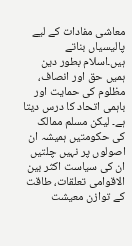معاشی مفادات کے لیے پالیسیاں بناتے ہیں۔اسلام بطور دین ہمیں حق اور انصاف، مظلوم کی حمایت اور باہمی اتحاد کا درس دیتا ہے۔ لیکن مسلم ممالک کی حکومتیں ہمیشہ ان اصولوں پر نہیں چلتیں ان کی سیاست اکثر بین الاقوامی تعلقات، طاقت کے توازن معیشت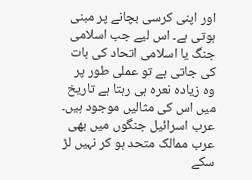اور اپنی کرسی بچانے پر مبنی ہوتی ہے۔ اس لیے جب اسلامی جنگ یا اسلامی اتحاد کی بات کی جاتی ہے تو عملی طور پر وہ زیادہ نعرہ ہی رہتا ہے تاریخ میں اس کی مثالیں موجود ہیں۔ عرب اسرائیل جنگوں میں بھی عرب ممالک متحد ہو کر نہیں لڑ سکے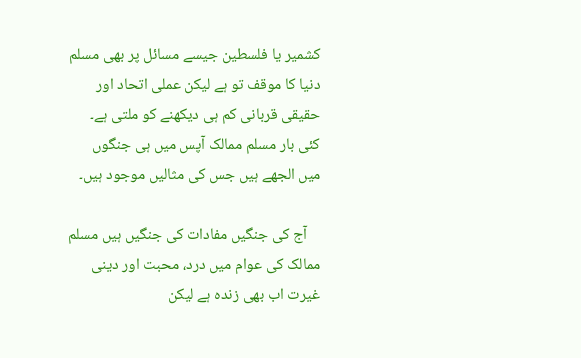کشمیر یا فلسطین جیسے مسائل پر بھی مسلم دنیا کا موقف تو ہے لیکن عملی اتحاد اور حقیقی قربانی کم ہی دیکھنے کو ملتی ہے۔ کئی بار مسلم ممالک آپس میں ہی جنگوں میں الجھے ہیں جس کی مثالیں موجود ہیں۔

    آج کی جنگیں مفادات کی جنگیں ہیں مسلم ممالک کی عوام میں درد، محبت اور دینی غیرت اب بھی زندہ ہے لیکن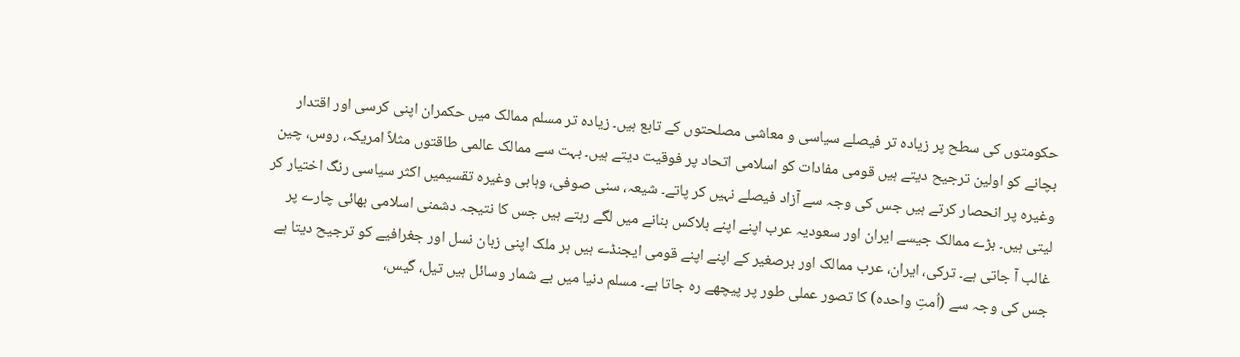حکومتوں کی سطح پر زیادہ تر فیصلے سیاسی و معاشی مصلحتوں کے تابع ہیں۔ زیادہ تر مسلم ممالک میں حکمران اپنی کرسی اور اقتدار بچانے کو اولین ترجیح دیتے ہیں قومی مفادات کو اسلامی اتحاد پر فوقیت دیتے ہیں۔ بہت سے ممالک عالمی طاقتوں مثلاً امریکہ، روس، چین وغیرہ پر انحصار کرتے ہیں جس کی وجہ سے آزاد فیصلے نہیں کر پاتے۔ شیعہ، سنی صوفی، وہابی وغیرہ تقسیمیں اکثر سیاسی رنگ اختیار کر لیتی ہیں۔ بڑے ممالک جیسے ایران اور سعودیہ عرب اپنے اپنے بلاکس بنانے میں لگے رہتے ہیں جس کا نتیجہ دشمنی اسلامی بھائی چارے پر غالب آ جاتی ہے۔ ترکی، ایران، عرب ممالک اور برصغیر کے اپنے اپنے قومی ایجنڈے ہیں ہر ملک اپنی زبان نسل اور جغرافیے کو ترجیح دیتا ہے جس کی وجہ سے (اُمتِ واحدہ) کا تصور عملی طور پر پیچھے رہ جاتا ہے۔ مسلم دنیا میں بے شمار وسائل ہیں تیل، گیس،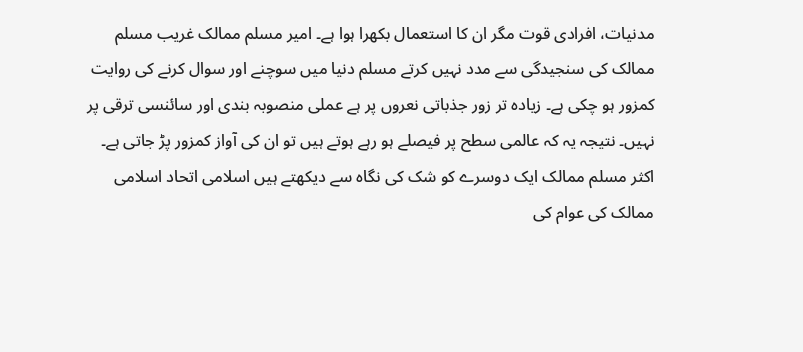مدنیات، افرادی قوت مگر ان کا استعمال بکھرا ہوا ہے۔ امیر مسلم ممالک غریب مسلم ممالک کی سنجیدگی سے مدد نہیں کرتے مسلم دنیا میں سوچنے اور سوال کرنے کی روایت کمزور ہو چکی ہے۔ زیادہ تر زور جذباتی نعروں پر ہے عملی منصوبہ بندی اور سائنسی ترقی پر نہیں۔ نتیجہ یہ کہ عالمی سطح پر فیصلے ہو رہے ہوتے ہیں تو ان کی آواز کمزور پڑ جاتی ہے۔ اکثر مسلم ممالک ایک دوسرے کو شک کی نگاہ سے دیکھتے ہیں اسلامی اتحاد اسلامی ممالک کی عوام کی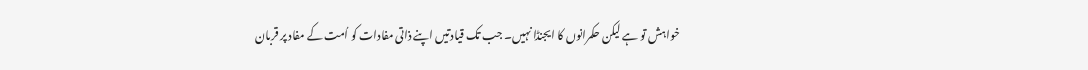خواہش تو ہے لیکن حکمرانوں کا ایجنڈا نہیں۔ جب تک قیادتیں اپنے ذاتی مفادات کو اُمت کے مفاد پر قربان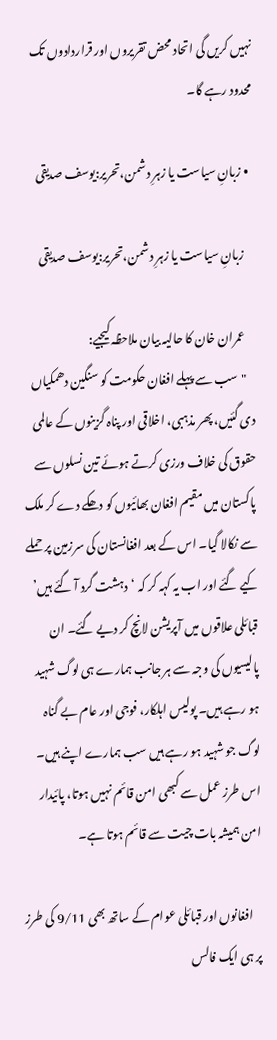نہیں کریں گی اتحاد محض تقریروں اور قراردادوں تک محدود رہے گا۔

  • زبانِ سیاست یا زہرِ دشمن،تحریر:یوسف صدیقی

    زبانِ سیاست یا زہرِ دشمن،تحریر:یوسف صدیقی

    عمران خان کا حالیہ بیان ملاحظہ کیجیے:
    "سب سے پہلے افغان حکومت کو سنگین دھمکیاں دی گئیں، پھر مذہبی، اخلاقی اور پناہ گزینوں کے عالمی حقوق کی خلاف ورزی کرتے ہوئے تین نسلوں سے پاکستان میں مقیم افغان بھائیوں کو دھکے دے کر ملک سے نکالا گیا۔ اس کے بعد افغانستان کی سرزمین پر حملے کیے گئے اور اب یہ کہہ کر کہ ‘دہشت گرد آ گئے ہیں’ قبائلی علاقوں میں آپریشن لانچ کر دیے گئے۔ ان پالیسیوں کی وجہ سے ہر جانب ہمارے ہی لوگ شہید ہو رہے ہیں۔ پولیس اہلکار، فوجی اور عام بے گناہ لوگ جو شہید ہو رہے ہیں سب ہمارے اپنے ہیں۔ اس طرز عمل سے کبھی امن قائم نہیں ہوتا، پائیدار امن ہمیشہ بات چیت سے قائم ہوتا ہے۔

    افغانوں اور قبائلی عوام کے ساتھ بھی 9/11 کی طرز پر ہی ایک فالس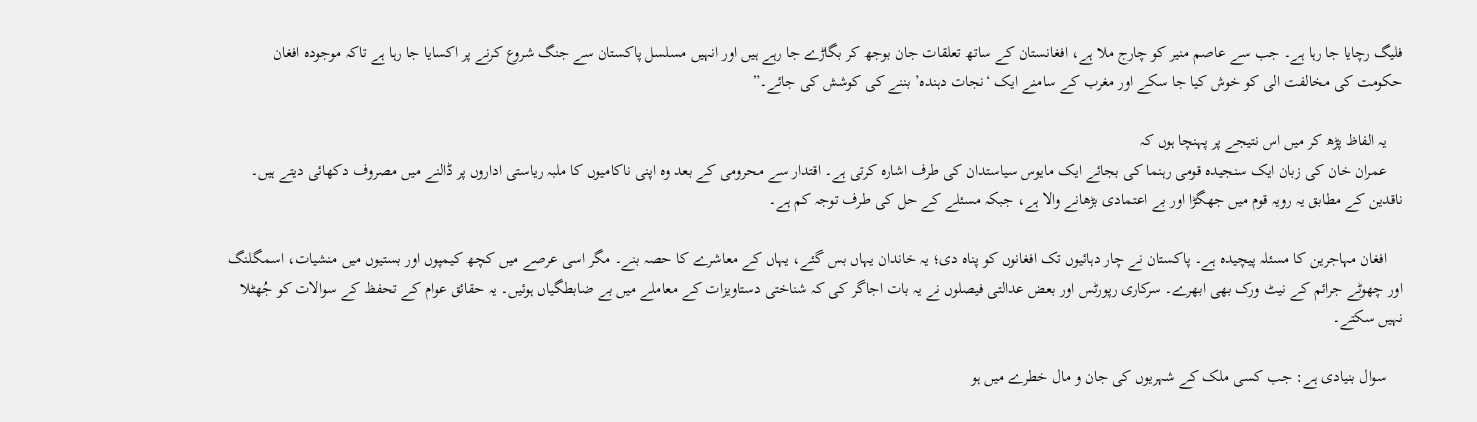فلیگ رچایا جا رہا ہے۔ جب سے عاصم منیر کو چارج ملا ہے، افغانستان کے ساتھ تعلقات جان بوجھ کر بگاڑے جا رہے ہیں اور انہیں مسلسل پاکستان سے جنگ شروع کرنے پر اکسايا جا رہا ہے تاکہ موجودہ افغان حکومت کی مخالفت الی کو خوش کیا جا سکے اور مغرب کے سامنے ایک ‘نجات دہندہ’ بننے کی کوشش کی جائے۔”

    یہ الفاظ پڑھ کر میں اس نتیجے پر پہنچا ہوں کہ
    عمران خان کی زبان ایک سنجیدہ قومی رہنما کی بجائے ایک مایوس سیاستدان کی طرف اشارہ کرتی ہے۔ اقتدار سے محرومی کے بعد وہ اپنی ناکامیوں کا ملبہ ریاستی اداروں پر ڈالنے میں مصروف دکھائی دیتے ہیں۔ ناقدین کے مطابق یہ رویہ قوم میں جھگڑا اور بے اعتمادی بڑھانے والا ہے، جبکہ مسئلے کے حل کی طرف توجہ کم ہے۔

    افغان مہاجرین کا مسئلہ پیچیدہ ہے۔ پاکستان نے چار دہائیوں تک افغانوں کو پناہ دی؛ یہ خاندان یہاں بس گئے، یہاں کے معاشرے کا حصہ بنے۔ مگر اسی عرصے میں کچھ کیمپوں اور بستیوں میں منشیات، اسمگلنگ اور چھوٹے جرائم کے نیٹ ورک بھی ابھرے۔ سرکاری رپورٹس اور بعض عدالتی فیصلوں نے یہ بات اجاگر کی کہ شناختی دستاویزات کے معاملے میں بے ضابطگیاں ہوئیں۔ یہ حقائق عوام کے تحفظ کے سوالات کو جُھٹلا نہیں سکتے۔

    سوال بنیادی ہے: جب کسی ملک کے شہریوں کی جان و مال خطرے میں ہو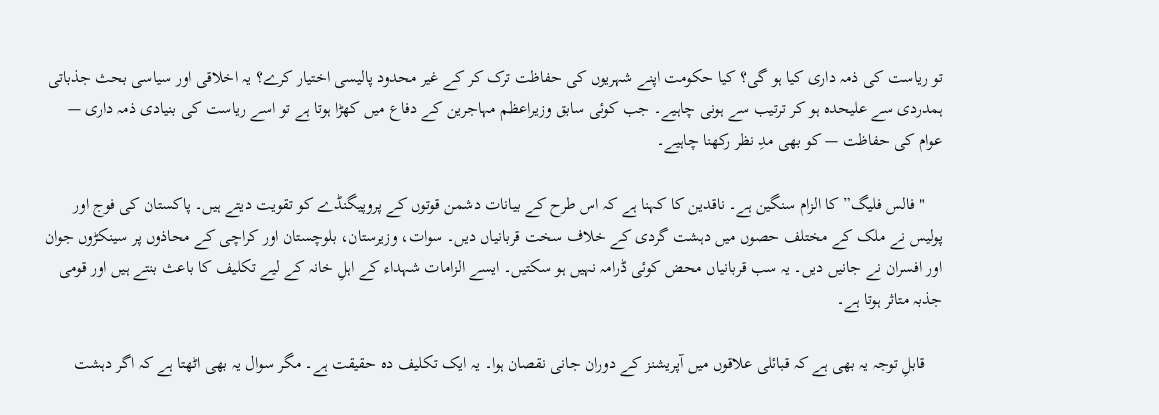تو ریاست کی ذمہ داری کیا ہو گی؟ کیا حکومت اپنے شہریوں کی حفاظت ترک کر کے غیر محدود پالیسی اختیار کرے؟ یہ اخلاقی اور سیاسی بحث جذباتی ہمدردی سے علیحدہ ہو کر ترتیب سے ہونی چاہیے۔ جب کوئی سابق وزیراعظم مہاجرین کے دفاع میں کھڑا ہوتا ہے تو اسے ریاست کی بنیادی ذمہ داری — عوام کی حفاظت — کو بھی مدِ نظر رکھنا چاہیے۔

    "فالس فلیگ” کا الزام سنگین ہے۔ ناقدین کا کہنا ہے کہ اس طرح کے بیانات دشمن قوتوں کے پروپیگنڈے کو تقویت دیتے ہیں۔ پاکستان کی فوج اور پولیس نے ملک کے مختلف حصوں میں دہشت گردی کے خلاف سخت قربانیاں دیں۔ سوات، وزیرستان، بلوچستان اور کراچی کے محاذوں پر سینکڑوں جوان اور افسران نے جانیں دیں۔ یہ سب قربانیاں محض کوئی ڈرامہ نہیں ہو سکتیں۔ ایسے الزامات شہداء کے اہلِ خانہ کے لیے تکلیف کا باعث بنتے ہیں اور قومی جذبہ متاثر ہوتا ہے۔

    قابلِ توجہ یہ بھی ہے کہ قبائلی علاقوں میں آپریشنز کے دوران جانی نقصان ہوا۔ یہ ایک تکلیف دہ حقیقت ہے۔ مگر سوال یہ بھی اٹھتا ہے کہ اگر دہشت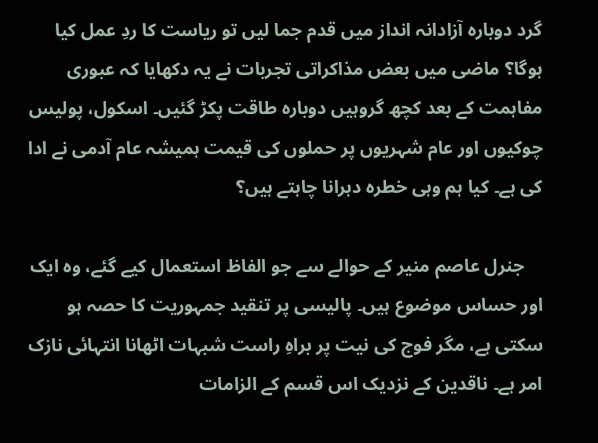گرد دوبارہ آزادانہ انداز میں قدم جما لیں تو ریاست کا ردِ عمل کیا ہوگا؟ ماضی میں بعض مذاکراتی تجربات نے یہ دکھایا کہ عبوری مفاہمت کے بعد کچھ گروہیں دوبارہ طاقت پکڑ گئیں۔ اسکول، پولیس چوکیوں اور عام شہریوں پر حملوں کی قیمت ہمیشہ عام آدمی نے ادا کی ہے۔ کیا ہم وہی خطرہ دہرانا چاہتے ہیں؟

    جنرل عاصم منیر کے حوالے سے جو الفاظ استعمال کیے گئے، وہ ایک اور حساس موضوع ہیں۔ پالیسی پر تنقید جمہوریت کا حصہ ہو سکتی ہے، مگر فوج کی نیت پر براہِ راست شبہات اٹھانا انتہائی نازک امر ہے۔ ناقدین کے نزدیک اس قسم کے الزامات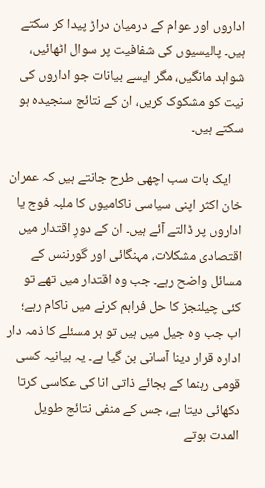اداروں اور عوام کے درمیان دراڑ پیدا کر سکتے ہیں۔ پالیسیوں کی شفافیت پر سوال اٹھائیں، شواہد مانگیں، مگر ایسے بیانات جو اداروں کی نیت کو مشکوک کریں، ان کے نتائج سنجیدہ ہو سکتے ہیں۔

    ایک بات سب اچھی طرح جانتے ہیں کہ عمران خان اکثر اپنی سیاسی ناکامیوں کا ملبہ فوج یا اداروں پر ڈالتے آئے ہیں۔ ان کے دورِ اقتدار میں اقتصادی مشکلات، مہنگائی اور گورننس کے مسائل واضح رہے۔ جب وہ اقتدار میں تھے تو کئی چیلنجز کا حل فراہم کرنے میں ناکام رہے؛ اب جب وہ جیل میں ہیں تو ہر مسئلے کا ذمہ دار ادارہ قرار دینا آسانی بن گیا ہے۔ یہ بیانیہ کسی قومی رہنما کے بجائے ذاتی انا کی عکاسی کرتا دکھائی دیتا ہے، جس کے منفی نتائج طویل المدت ہوتے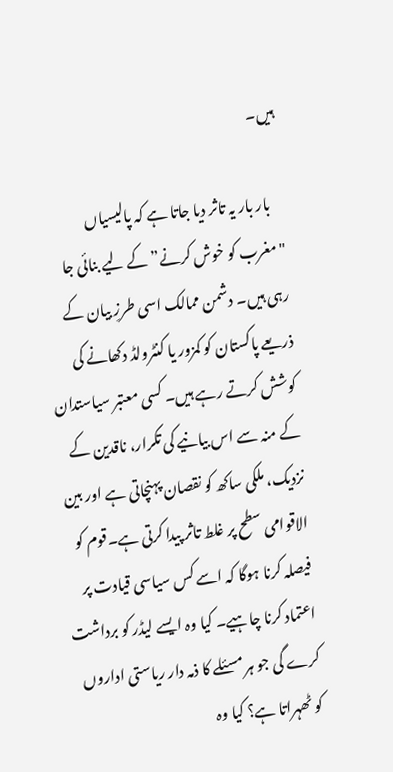ہیں۔

    بار بار یہ تاثر دیا جاتا ہے کہ پالیسیاں "مغرب کو خوش کرنے” کے لیے بنائی جا رہی ہیں۔ دشمن ممالک اسی طرزِ بیان کے ذریعے پاکستان کو کمزور یا کنٹرولڈ دکھانے کی کوشش کرتے رہے ہیں۔ کسی معتبر سیاستدان کے منہ سے اس بیانیے کی تکرار، ناقدین کے نزدیک، ملکی ساکھ کو نقصان پہنچاتی ہے اور بین الاقوامی سطح پر غلط تاثر پیدا کرتی ہے۔قوم کو فیصلہ کرنا ہوگا کہ اسے کس سیاسی قیادت پر اعتماد کرنا چاہیے۔ کیا وہ ایسے لیڈر کو برداشت کرے گی جو ہر مسئلے کا ذمہ دار ریاستی اداروں کو ٹھہراتا ہے؟ کیا وہ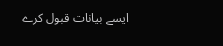ایسے بیانات قبول کرے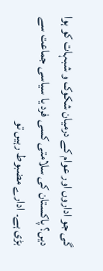گی جو اداروں اور عوام کے درمیان شکوک و شبہات کو ہوا دیں؟ پاکستان کی سلامتی کسی فرد یا سیاسی جماعت سے بڑی ہے۔ ادارے مضبوط رہیں تو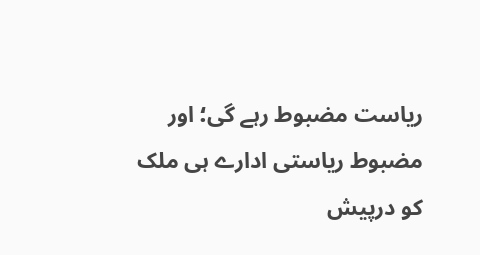ریاست مضبوط رہے گی؛ اور مضبوط ریاستی ادارے ہی ملک کو درپیش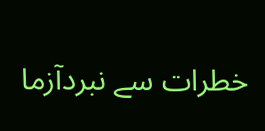خطرات سے نبردآزما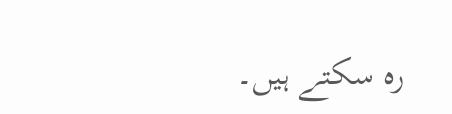رہ سکتے ہیں۔